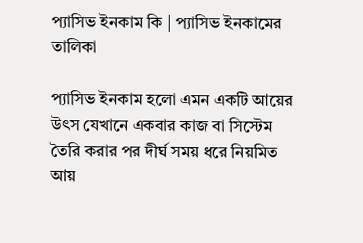প্যাসিভ ইনকাম কি | প্যাসিভ ইনকামের তালিকা

প্যাসিভ ইনকাম হলো এমন একটি আয়ের উৎস যেখানে একবার কাজ বা সিস্টেম তৈরি করার পর দীর্ঘ সময় ধরে নিয়মিত আয়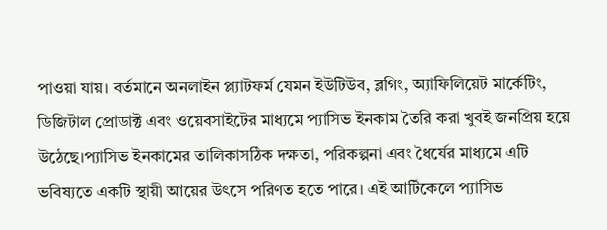পাওয়া যায়। বর্তমানে অনলাইন প্ল্যাটফর্ম যেমন ইউটিউব, ব্লগিং, অ্যাফিলিয়েট মার্কেটিং, ডিজিটাল প্রোডাক্ট এবং ওয়েবসাইটের মাধ্যমে প্যাসিভ ইনকাম তৈরি করা খুবই জনপ্রিয় হয়ে উঠেছে।প্যাসিভ ইনকামের তালিকাসঠিক দক্ষতা, পরিকল্পনা এবং ধৈর্যের মাধ্যমে এটি ভবিষ্যতে একটি স্থায়ী আয়ের উৎসে পরিণত হতে পারে। এই আর্টিকেলে প্যাসিভ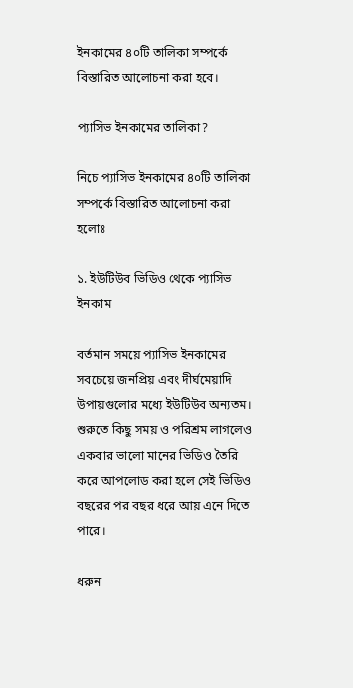ইনকামের ৪০টি তালিকা সম্পর্কে বিস্তারিত আলোচনা করা হবে।

প্যাসিভ ইনকামের তালিকা?

নিচে প্যাসিভ ইনকামের ৪০টি তালিকা সম্পর্কে বিস্তারিত আলোচনা করা হলোঃ

১. ইউটিউব ভিডিও থেকে প্যাসিভ ইনকাম

বর্তমান সময়ে প্যাসিভ ইনকামের সবচেয়ে জনপ্রিয় এবং দীর্ঘমেয়াদি উপায়গুলোর মধ্যে ইউটিউব অন্যতম। শুরুতে কিছু সময় ও পরিশ্রম লাগলেও একবার ভালো মানের ভিডিও তৈরি করে আপলোড করা হলে সেই ভিডিও বছরের পর বছর ধরে আয় এনে দিতে পারে।

ধরুন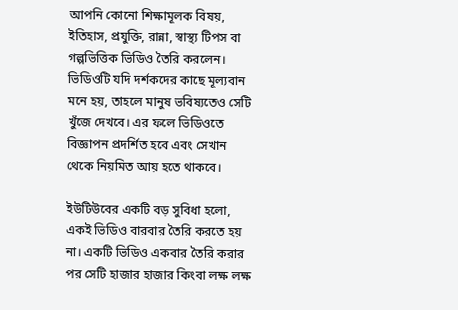আপনি কোনো শিক্ষামূলক বিষয়, ইতিহাস, প্রযুক্তি, রান্না, স্বাস্থ্য টিপস বা গল্পভিত্তিক ভিডিও তৈরি করলেন। ভিডিওটি যদি দর্শকদের কাছে মূল্যবান মনে হয়, তাহলে মানুষ ভবিষ্যতেও সেটি খুঁজে দেখবে। এর ফলে ভিডিওতে বিজ্ঞাপন প্রদর্শিত হবে এবং সেখান থেকে নিয়মিত আয় হতে থাকবে।

ইউটিউবের একটি বড় সুবিধা হলো, একই ভিডিও বারবার তৈরি করতে হয় না। একটি ভিডিও একবার তৈরি করার পর সেটি হাজার হাজার কিংবা লক্ষ লক্ষ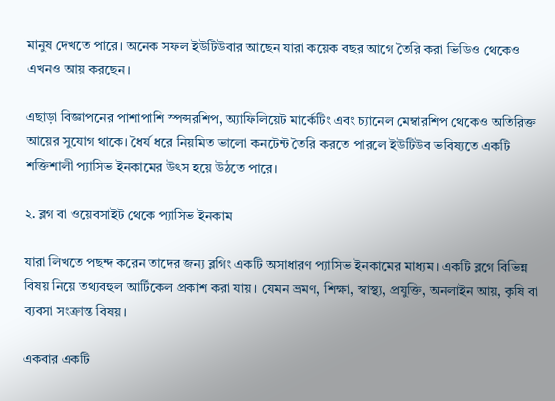মানুষ দেখতে পারে। অনেক সফল ইউটিউবার আছেন যারা কয়েক বছর আগে তৈরি করা ভিডিও থেকেও এখনও আয় করছেন।

এছাড়া বিজ্ঞাপনের পাশাপাশি স্পন্সরশিপ, অ্যাফিলিয়েট মার্কেটিং এবং চ্যানেল মেম্বারশিপ থেকেও অতিরিক্ত আয়ের সুযোগ থাকে। ধৈর্য ধরে নিয়মিত ভালো কনটেন্ট তৈরি করতে পারলে ইউটিউব ভবিষ্যতে একটি শক্তিশালী প্যাসিভ ইনকামের উৎস হয়ে উঠতে পারে।

২. ব্লগ বা ওয়েবসাইট থেকে প্যাসিভ ইনকাম

যারা লিখতে পছন্দ করেন তাদের জন্য ব্লগিং একটি অসাধারণ প্যাসিভ ইনকামের মাধ্যম। একটি ব্লগে বিভিন্ন বিষয় নিয়ে তথ্যবহুল আর্টিকেল প্রকাশ করা যায়। যেমন ভ্রমণ, শিক্ষা, স্বাস্থ্য, প্রযুক্তি, অনলাইন আয়, কৃষি বা ব্যবসা সংক্রান্ত বিষয়।

একবার একটি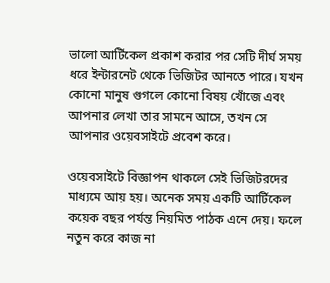ভালো আর্টিকেল প্রকাশ করার পর সেটি দীর্ঘ সময় ধরে ইন্টারনেট থেকে ভিজিটর আনতে পারে। যখন কোনো মানুষ গুগলে কোনো বিষয় খোঁজে এবং আপনার লেখা তার সামনে আসে, তখন সে আপনার ওয়েবসাইটে প্রবেশ করে।

ওয়েবসাইটে বিজ্ঞাপন থাকলে সেই ভিজিটরদের মাধ্যমে আয় হয়। অনেক সময় একটি আর্টিকেল কয়েক বছর পর্যন্ত নিয়মিত পাঠক এনে দেয়। ফলে নতুন করে কাজ না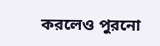করলেও পুরনো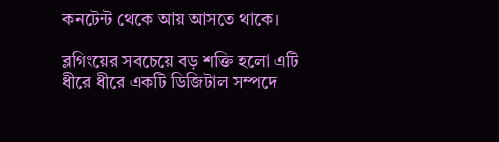কনটেন্ট থেকে আয় আসতে থাকে।

ব্লগিংয়ের সবচেয়ে বড় শক্তি হলো এটি ধীরে ধীরে একটি ডিজিটাল সম্পদে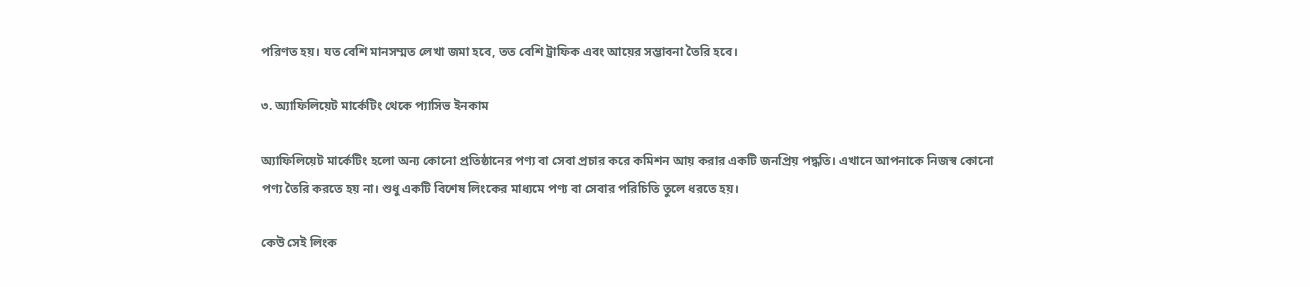পরিণত হয়। যত বেশি মানসম্মত লেখা জমা হবে, তত বেশি ট্রাফিক এবং আয়ের সম্ভাবনা তৈরি হবে।

৩. অ্যাফিলিয়েট মার্কেটিং থেকে প্যাসিভ ইনকাম

অ্যাফিলিয়েট মার্কেটিং হলো অন্য কোনো প্রতিষ্ঠানের পণ্য বা সেবা প্রচার করে কমিশন আয় করার একটি জনপ্রিয় পদ্ধতি। এখানে আপনাকে নিজস্ব কোনো পণ্য তৈরি করতে হয় না। শুধু একটি বিশেষ লিংকের মাধ্যমে পণ্য বা সেবার পরিচিতি তুলে ধরতে হয়।

কেউ সেই লিংক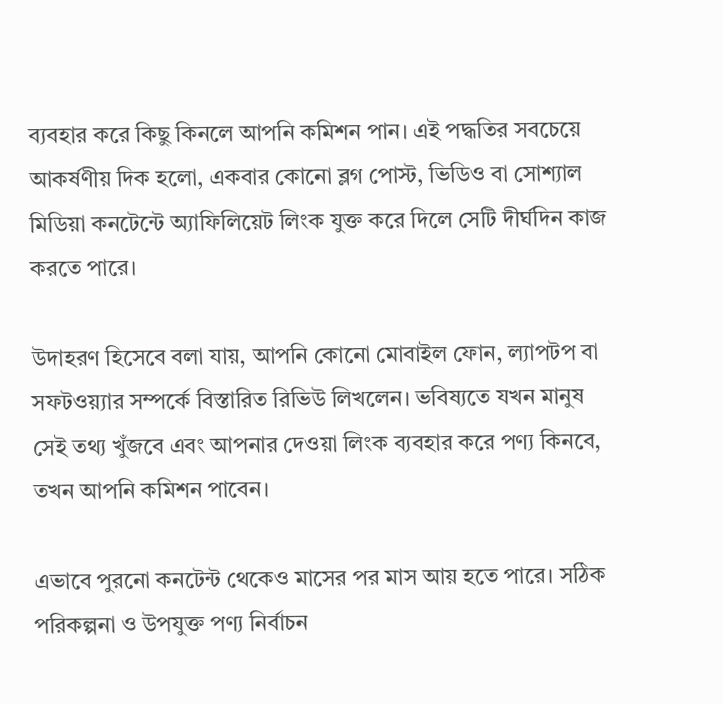ব্যবহার করে কিছু কিনলে আপনি কমিশন পান। এই পদ্ধতির সবচেয়ে আকর্ষণীয় দিক হলো, একবার কোনো ব্লগ পোস্ট, ভিডিও বা সোশ্যাল মিডিয়া কনটেন্টে অ্যাফিলিয়েট লিংক যুক্ত করে দিলে সেটি দীর্ঘদিন কাজ করতে পারে।

উদাহরণ হিসেবে বলা যায়, আপনি কোনো মোবাইল ফোন, ল্যাপটপ বা সফটওয়্যার সম্পর্কে বিস্তারিত রিভিউ লিখলেন। ভবিষ্যতে যখন মানুষ সেই তথ্য খুঁজবে এবং আপনার দেওয়া লিংক ব্যবহার করে পণ্য কিনবে, তখন আপনি কমিশন পাবেন।

এভাবে পুরনো কনটেন্ট থেকেও মাসের পর মাস আয় হতে পারে। সঠিক পরিকল্পনা ও উপযুক্ত পণ্য নির্বাচন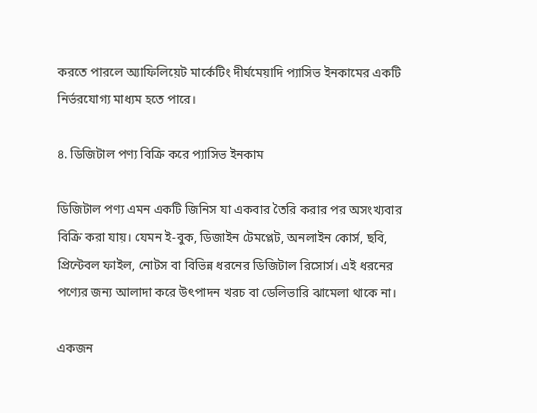করতে পারলে অ্যাফিলিয়েট মার্কেটিং দীর্ঘমেয়াদি প্যাসিভ ইনকামের একটি নির্ভরযোগ্য মাধ্যম হতে পারে।

৪. ডিজিটাল পণ্য বিক্রি করে প্যাসিভ ইনকাম

ডিজিটাল পণ্য এমন একটি জিনিস যা একবার তৈরি করার পর অসংখ্যবার বিক্রি করা যায়। যেমন ই-বুক, ডিজাইন টেমপ্লেট, অনলাইন কোর্স, ছবি, প্রিন্টেবল ফাইল, নোটস বা বিভিন্ন ধরনের ডিজিটাল রিসোর্স। এই ধরনের পণ্যের জন্য আলাদা করে উৎপাদন খরচ বা ডেলিভারি ঝামেলা থাকে না।

একজন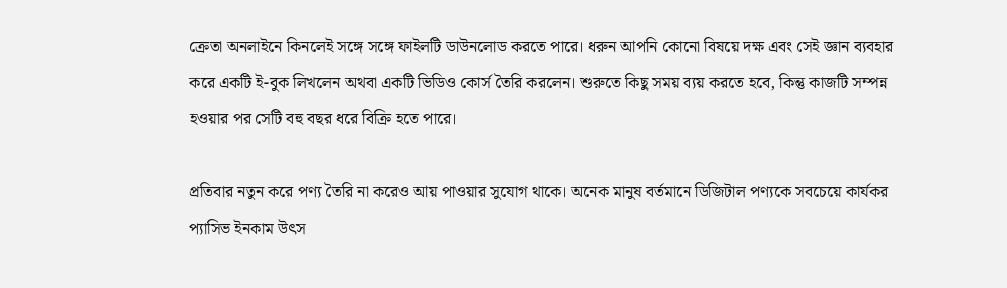ক্রেতা অনলাইনে কিনলেই সঙ্গে সঙ্গে ফাইলটি ডাউনলোড করতে পারে। ধরুন আপনি কোনো বিষয়ে দক্ষ এবং সেই জ্ঞান ব্যবহার করে একটি ই-বুক লিখলেন অথবা একটি ভিডিও কোর্স তৈরি করলেন। শুরুতে কিছু সময় ব্যয় করতে হবে, কিন্তু কাজটি সম্পন্ন হওয়ার পর সেটি বহু বছর ধরে বিক্রি হতে পারে।

প্রতিবার নতুন করে পণ্য তৈরি না করেও আয় পাওয়ার সুযোগ থাকে। অনেক মানুষ বর্তমানে ডিজিটাল পণ্যকে সবচেয়ে কার্যকর প্যাসিভ ইনকাম উৎস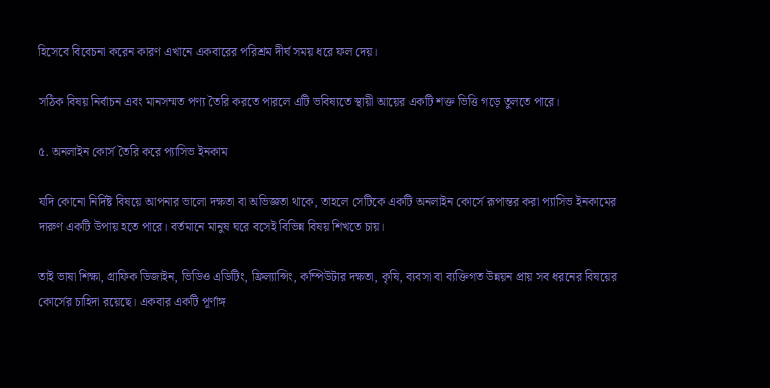হিসেবে বিবেচনা করেন কারণ এখানে একবারের পরিশ্রম দীর্ঘ সময় ধরে ফল দেয়।

সঠিক বিষয় নির্বাচন এবং মানসম্মত পণ্য তৈরি করতে পারলে এটি ভবিষ্যতে স্থায়ী আয়ের একটি শক্ত ভিত্তি গড়ে তুলতে পারে।

৫. অনলাইন কোর্স তৈরি করে প্যাসিভ ইনকাম

যদি কোনো নির্দিষ্ট বিষয়ে আপনার ভালো দক্ষতা বা অভিজ্ঞতা থাকে, তাহলে সেটিকে একটি অনলাইন কোর্সে রূপান্তর করা প্যাসিভ ইনকামের দারুণ একটি উপায় হতে পারে। বর্তমানে মানুষ ঘরে বসেই বিভিন্ন বিষয় শিখতে চায়।

তাই ভাষা শিক্ষা, গ্রাফিক ডিজাইন, ভিডিও এডিটিং, ফ্রিল্যান্সিং, কম্পিউটার দক্ষতা, কৃষি, ব্যবসা বা ব্যক্তিগত উন্নয়ন প্রায় সব ধরনের বিষয়ের কোর্সের চাহিদা রয়েছে। একবার একটি পূর্ণাঙ্গ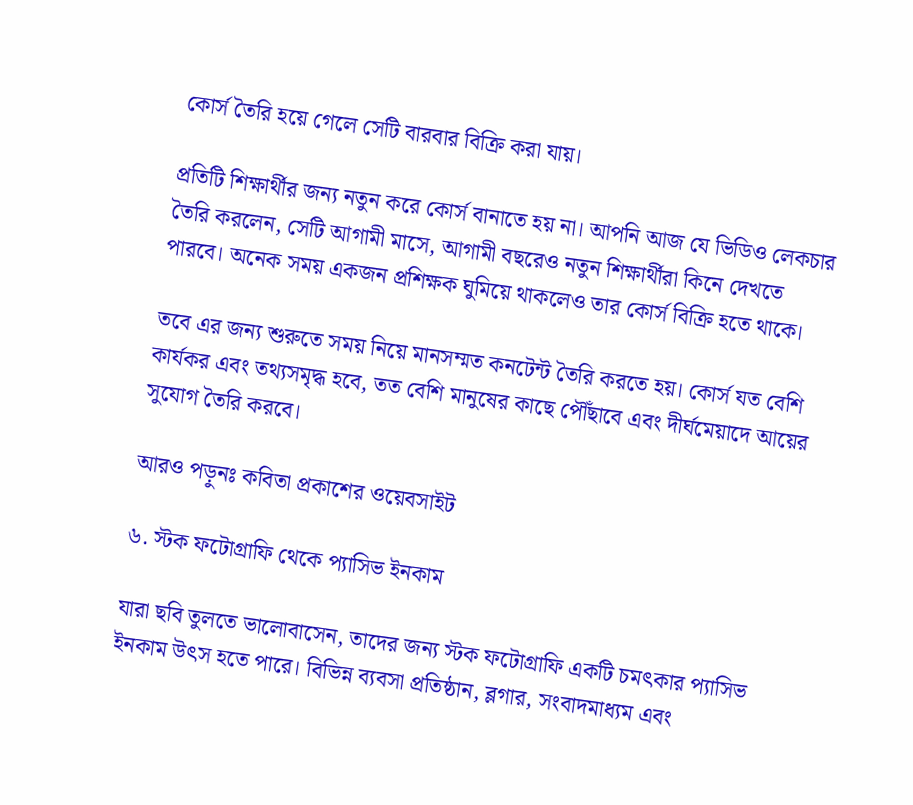কোর্স তৈরি হয়ে গেলে সেটি বারবার বিক্রি করা যায়।

প্রতিটি শিক্ষার্থীর জন্য নতুন করে কোর্স বানাতে হয় না। আপনি আজ যে ভিডিও লেকচার তৈরি করলেন, সেটি আগামী মাসে, আগামী বছরেও নতুন শিক্ষার্থীরা কিনে দেখতে পারবে। অনেক সময় একজন প্রশিক্ষক ঘুমিয়ে থাকলেও তার কোর্স বিক্রি হতে থাকে।

তবে এর জন্য শুরুতে সময় নিয়ে মানসম্মত কনটেন্ট তৈরি করতে হয়। কোর্স যত বেশি কার্যকর এবং তথ্যসমৃদ্ধ হবে, তত বেশি মানুষের কাছে পৌঁছাবে এবং দীর্ঘমেয়াদে আয়ের সুযোগ তৈরি করবে।

আরও পড়ুনঃ কবিতা প্রকাশের ওয়েবসাইট

৬. স্টক ফটোগ্রাফি থেকে প্যাসিভ ইনকাম

যারা ছবি তুলতে ভালোবাসেন, তাদের জন্য স্টক ফটোগ্রাফি একটি চমৎকার প্যাসিভ ইনকাম উৎস হতে পারে। বিভিন্ন ব্যবসা প্রতিষ্ঠান, ব্লগার, সংবাদমাধ্যম এবং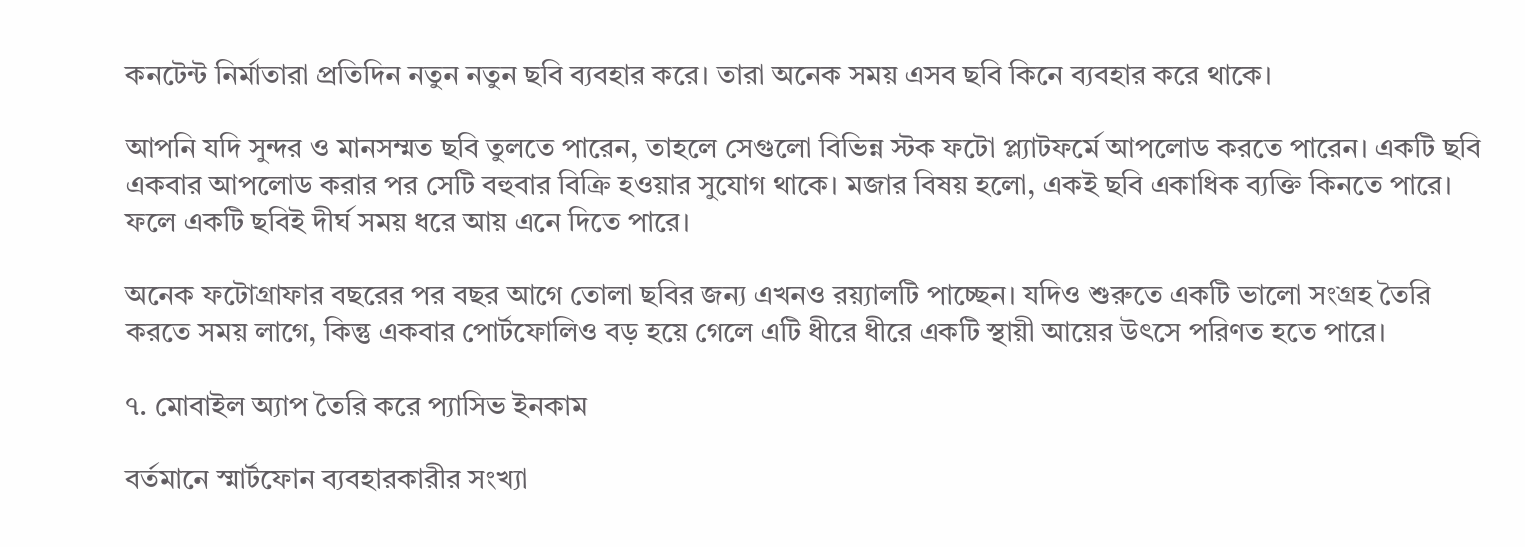কনটেন্ট নির্মাতারা প্রতিদিন নতুন নতুন ছবি ব্যবহার করে। তারা অনেক সময় এসব ছবি কিনে ব্যবহার করে থাকে।

আপনি যদি সুন্দর ও মানসম্মত ছবি তুলতে পারেন, তাহলে সেগুলো বিভিন্ন স্টক ফটো প্ল্যাটফর্মে আপলোড করতে পারেন। একটি ছবি একবার আপলোড করার পর সেটি বহুবার বিক্রি হওয়ার সুযোগ থাকে। মজার বিষয় হলো, একই ছবি একাধিক ব্যক্তি কিনতে পারে। ফলে একটি ছবিই দীর্ঘ সময় ধরে আয় এনে দিতে পারে।

অনেক ফটোগ্রাফার বছরের পর বছর আগে তোলা ছবির জন্য এখনও রয়্যালটি পাচ্ছেন। যদিও শুরুতে একটি ভালো সংগ্রহ তৈরি করতে সময় লাগে, কিন্তু একবার পোর্টফোলিও বড় হয়ে গেলে এটি ধীরে ধীরে একটি স্থায়ী আয়ের উৎসে পরিণত হতে পারে।

৭. মোবাইল অ্যাপ তৈরি করে প্যাসিভ ইনকাম

বর্তমানে স্মার্টফোন ব্যবহারকারীর সংখ্যা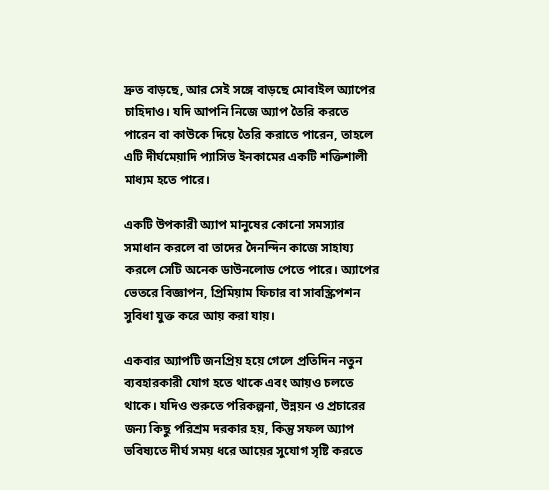দ্রুত বাড়ছে, আর সেই সঙ্গে বাড়ছে মোবাইল অ্যাপের চাহিদাও। যদি আপনি নিজে অ্যাপ তৈরি করতে পারেন বা কাউকে দিয়ে তৈরি করাতে পারেন, তাহলে এটি দীর্ঘমেয়াদি প্যাসিভ ইনকামের একটি শক্তিশালী মাধ্যম হতে পারে।

একটি উপকারী অ্যাপ মানুষের কোনো সমস্যার সমাধান করলে বা তাদের দৈনন্দিন কাজে সাহায্য করলে সেটি অনেক ডাউনলোড পেতে পারে। অ্যাপের ভেতরে বিজ্ঞাপন, প্রিমিয়াম ফিচার বা সাবস্ক্রিপশন সুবিধা যুক্ত করে আয় করা যায়।

একবার অ্যাপটি জনপ্রিয় হয়ে গেলে প্রতিদিন নতুন ব্যবহারকারী যোগ হতে থাকে এবং আয়ও চলতে থাকে। যদিও শুরুতে পরিকল্পনা, উন্নয়ন ও প্রচারের জন্য কিছু পরিশ্রম দরকার হয়, কিন্তু সফল অ্যাপ ভবিষ্যতে দীর্ঘ সময় ধরে আয়ের সুযোগ সৃষ্টি করতে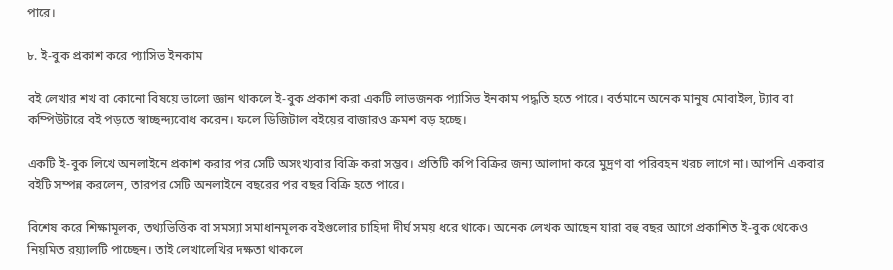পারে।

৮. ই-বুক প্রকাশ করে প্যাসিভ ইনকাম

বই লেখার শখ বা কোনো বিষয়ে ভালো জ্ঞান থাকলে ই-বুক প্রকাশ করা একটি লাভজনক প্যাসিভ ইনকাম পদ্ধতি হতে পারে। বর্তমানে অনেক মানুষ মোবাইল, ট্যাব বা কম্পিউটারে বই পড়তে স্বাচ্ছন্দ্যবোধ করেন। ফলে ডিজিটাল বইয়ের বাজারও ক্রমশ বড় হচ্ছে।

একটি ই-বুক লিখে অনলাইনে প্রকাশ করার পর সেটি অসংখ্যবার বিক্রি করা সম্ভব। প্রতিটি কপি বিক্রির জন্য আলাদা করে মুদ্রণ বা পরিবহন খরচ লাগে না। আপনি একবার বইটি সম্পন্ন করলেন, তারপর সেটি অনলাইনে বছরের পর বছর বিক্রি হতে পারে।

বিশেষ করে শিক্ষামূলক, তথ্যভিত্তিক বা সমস্যা সমাধানমূলক বইগুলোর চাহিদা দীর্ঘ সময় ধরে থাকে। অনেক লেখক আছেন যারা বহু বছর আগে প্রকাশিত ই-বুক থেকেও নিয়মিত রয়্যালটি পাচ্ছেন। তাই লেখালেখির দক্ষতা থাকলে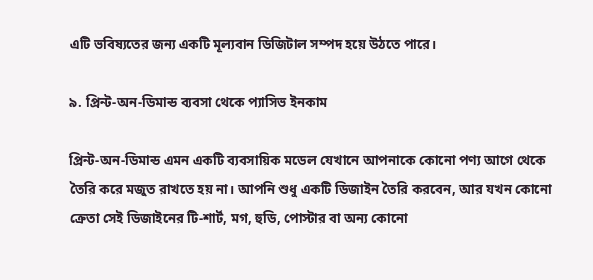এটি ভবিষ্যতের জন্য একটি মূল্যবান ডিজিটাল সম্পদ হয়ে উঠতে পারে।

৯. প্রিন্ট-অন-ডিমান্ড ব্যবসা থেকে প্যাসিভ ইনকাম

প্রিন্ট-অন-ডিমান্ড এমন একটি ব্যবসায়িক মডেল যেখানে আপনাকে কোনো পণ্য আগে থেকে তৈরি করে মজুত রাখতে হয় না। আপনি শুধু একটি ডিজাইন তৈরি করবেন, আর যখন কোনো ক্রেতা সেই ডিজাইনের টি-শার্ট, মগ, হুডি, পোস্টার বা অন্য কোনো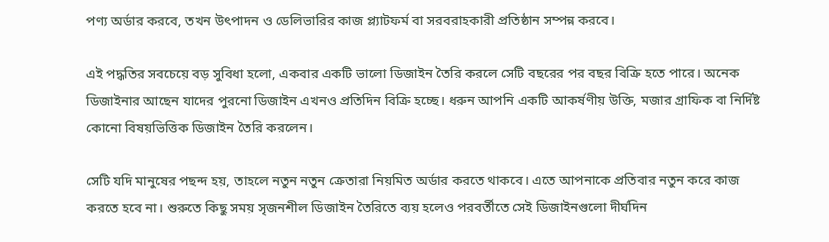পণ্য অর্ডার করবে, তখন উৎপাদন ও ডেলিভারির কাজ প্ল্যাটফর্ম বা সরবরাহকারী প্রতিষ্ঠান সম্পন্ন করবে।

এই পদ্ধতির সবচেয়ে বড় সুবিধা হলো, একবার একটি ভালো ডিজাইন তৈরি করলে সেটি বছরের পর বছর বিক্রি হতে পারে। অনেক ডিজাইনার আছেন যাদের পুরনো ডিজাইন এখনও প্রতিদিন বিক্রি হচ্ছে। ধরুন আপনি একটি আকর্ষণীয় উক্তি, মজার গ্রাফিক বা নির্দিষ্ট কোনো বিষয়ভিত্তিক ডিজাইন তৈরি করলেন।

সেটি যদি মানুষের পছন্দ হয়, তাহলে নতুন নতুন ক্রেতারা নিয়মিত অর্ডার করতে থাকবে। এতে আপনাকে প্রতিবার নতুন করে কাজ করতে হবে না। শুরুতে কিছু সময় সৃজনশীল ডিজাইন তৈরিতে ব্যয় হলেও পরবর্তীতে সেই ডিজাইনগুলো দীর্ঘদিন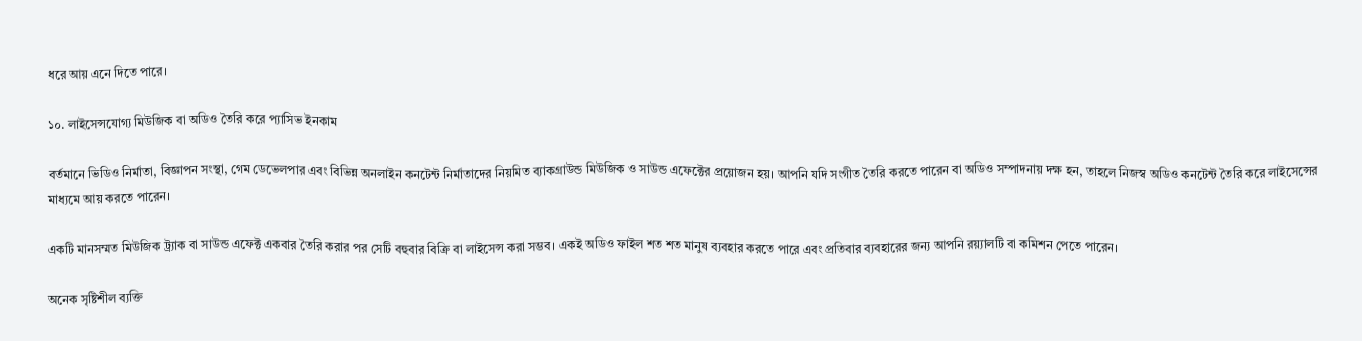ধরে আয় এনে দিতে পারে।

১০. লাইসেন্সযোগ্য মিউজিক বা অডিও তৈরি করে প্যাসিভ ইনকাম

বর্তমানে ভিডিও নির্মাতা, বিজ্ঞাপন সংস্থা, গেম ডেভেলপার এবং বিভিন্ন অনলাইন কনটেন্ট নির্মাতাদের নিয়মিত ব্যাকগ্রাউন্ড মিউজিক ও সাউন্ড এফেক্টের প্রয়োজন হয়। আপনি যদি সংগীত তৈরি করতে পারেন বা অডিও সম্পাদনায় দক্ষ হন, তাহলে নিজস্ব অডিও কনটেন্ট তৈরি করে লাইসেন্সের মাধ্যমে আয় করতে পারেন।

একটি মানসম্মত মিউজিক ট্র্যাক বা সাউন্ড এফেক্ট একবার তৈরি করার পর সেটি বহুবার বিক্রি বা লাইসেন্স করা সম্ভব। একই অডিও ফাইল শত শত মানুষ ব্যবহার করতে পারে এবং প্রতিবার ব্যবহারের জন্য আপনি রয়্যালটি বা কমিশন পেতে পারেন।

অনেক সৃষ্টিশীল ব্যক্তি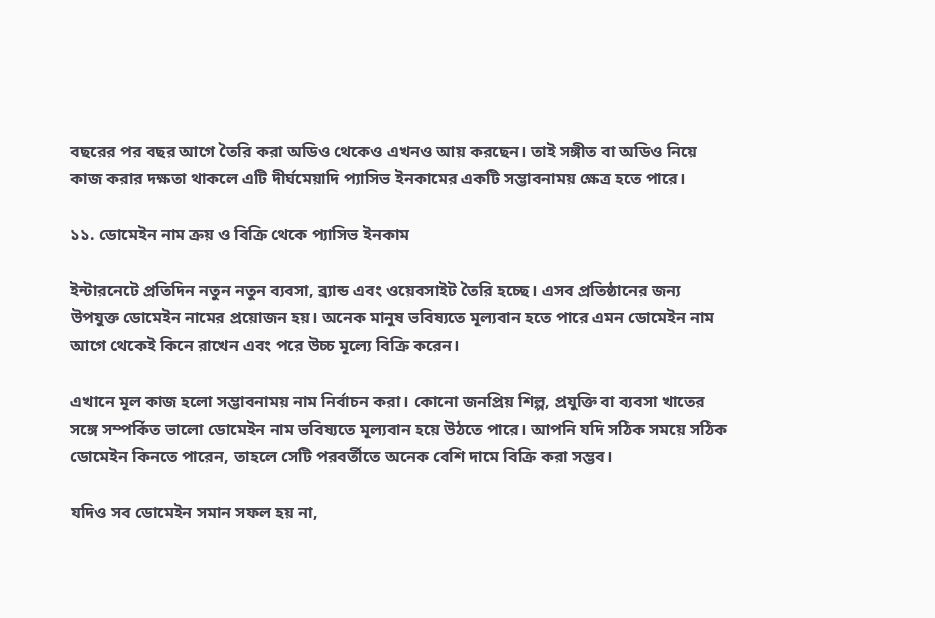বছরের পর বছর আগে তৈরি করা অডিও থেকেও এখনও আয় করছেন। তাই সঙ্গীত বা অডিও নিয়ে কাজ করার দক্ষতা থাকলে এটি দীর্ঘমেয়াদি প্যাসিভ ইনকামের একটি সম্ভাবনাময় ক্ষেত্র হতে পারে।

১১. ডোমেইন নাম ক্রয় ও বিক্রি থেকে প্যাসিভ ইনকাম

ইন্টারনেটে প্রতিদিন নতুন নতুন ব্যবসা, ব্র্যান্ড এবং ওয়েবসাইট তৈরি হচ্ছে। এসব প্রতিষ্ঠানের জন্য উপযুক্ত ডোমেইন নামের প্রয়োজন হয়। অনেক মানুষ ভবিষ্যতে মূল্যবান হতে পারে এমন ডোমেইন নাম আগে থেকেই কিনে রাখেন এবং পরে উচ্চ মূল্যে বিক্রি করেন।

এখানে মূল কাজ হলো সম্ভাবনাময় নাম নির্বাচন করা। কোনো জনপ্রিয় শিল্প, প্রযুক্তি বা ব্যবসা খাতের সঙ্গে সম্পর্কিত ভালো ডোমেইন নাম ভবিষ্যতে মূল্যবান হয়ে উঠতে পারে। আপনি যদি সঠিক সময়ে সঠিক ডোমেইন কিনতে পারেন, তাহলে সেটি পরবর্তীতে অনেক বেশি দামে বিক্রি করা সম্ভব।

যদিও সব ডোমেইন সমান সফল হয় না,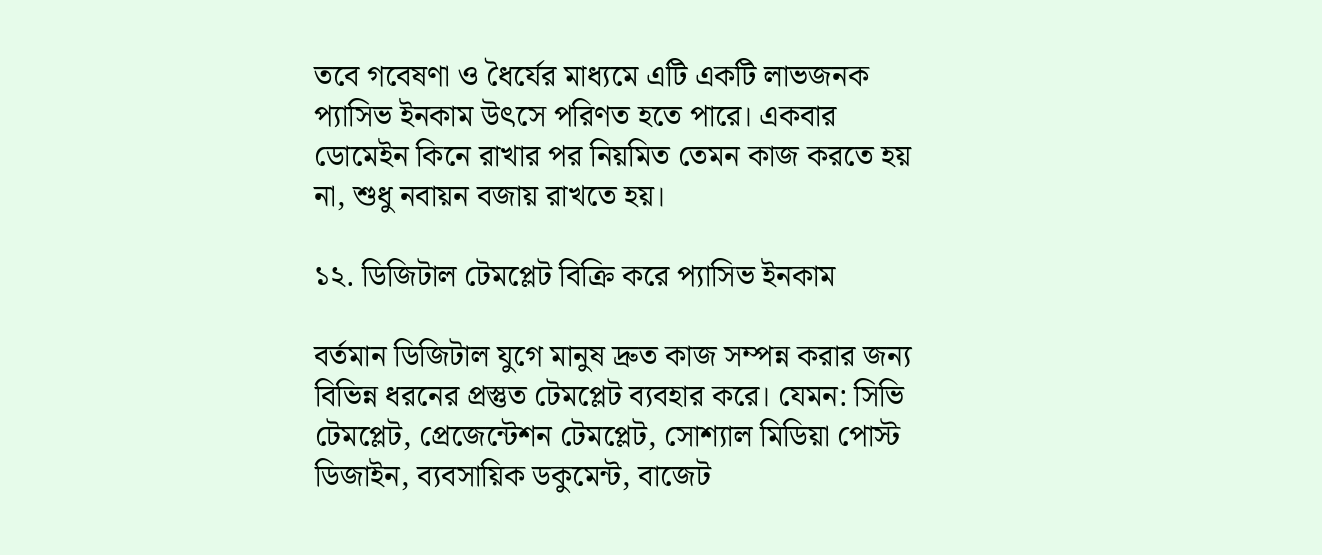তবে গবেষণা ও ধৈর্যের মাধ্যমে এটি একটি লাভজনক প্যাসিভ ইনকাম উৎসে পরিণত হতে পারে। একবার ডোমেইন কিনে রাখার পর নিয়মিত তেমন কাজ করতে হয় না, শুধু নবায়ন বজায় রাখতে হয়।

১২. ডিজিটাল টেমপ্লেট বিক্রি করে প্যাসিভ ইনকাম

বর্তমান ডিজিটাল যুগে মানুষ দ্রুত কাজ সম্পন্ন করার জন্য বিভিন্ন ধরনের প্রস্তুত টেমপ্লেট ব্যবহার করে। যেমন: সিভি টেমপ্লেট, প্রেজেন্টেশন টেমপ্লেট, সোশ্যাল মিডিয়া পোস্ট ডিজাইন, ব্যবসায়িক ডকুমেন্ট, বাজেট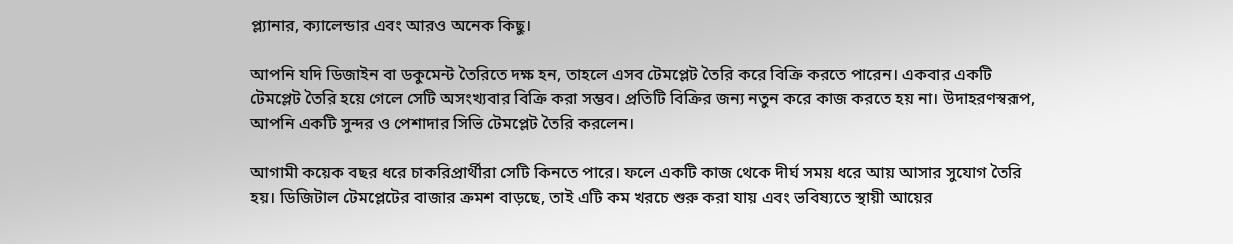প্ল্যানার, ক্যালেন্ডার এবং আরও অনেক কিছু।

আপনি যদি ডিজাইন বা ডকুমেন্ট তৈরিতে দক্ষ হন, তাহলে এসব টেমপ্লেট তৈরি করে বিক্রি করতে পারেন। একবার একটি টেমপ্লেট তৈরি হয়ে গেলে সেটি অসংখ্যবার বিক্রি করা সম্ভব। প্রতিটি বিক্রির জন্য নতুন করে কাজ করতে হয় না। উদাহরণস্বরূপ, আপনি একটি সুন্দর ও পেশাদার সিভি টেমপ্লেট তৈরি করলেন।

আগামী কয়েক বছর ধরে চাকরিপ্রার্থীরা সেটি কিনতে পারে। ফলে একটি কাজ থেকে দীর্ঘ সময় ধরে আয় আসার সুযোগ তৈরি হয়। ডিজিটাল টেমপ্লেটের বাজার ক্রমশ বাড়ছে, তাই এটি কম খরচে শুরু করা যায় এবং ভবিষ্যতে স্থায়ী আয়ের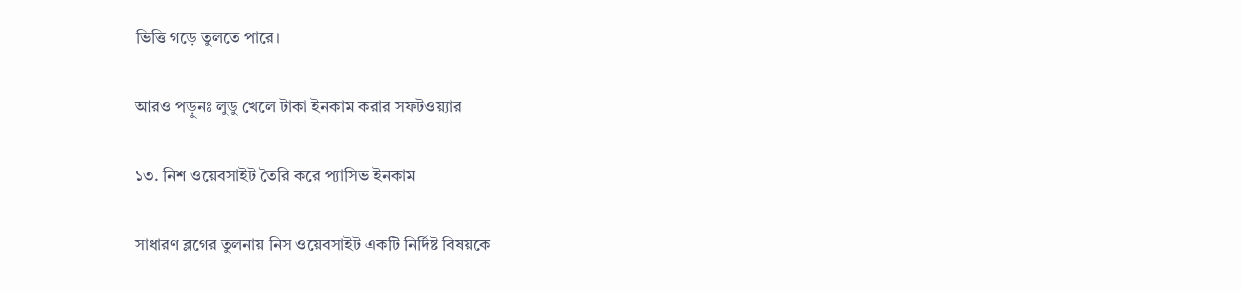ভিত্তি গড়ে তুলতে পারে।

আরও পড়ুনঃ লুডু খেলে টাকা ইনকাম করার সফটওয়্যার

১৩. নিশ ওয়েবসাইট তৈরি করে প্যাসিভ ইনকাম

সাধারণ ব্লগের তুলনায় নিস ওয়েবসাইট একটি নির্দিষ্ট বিষয়কে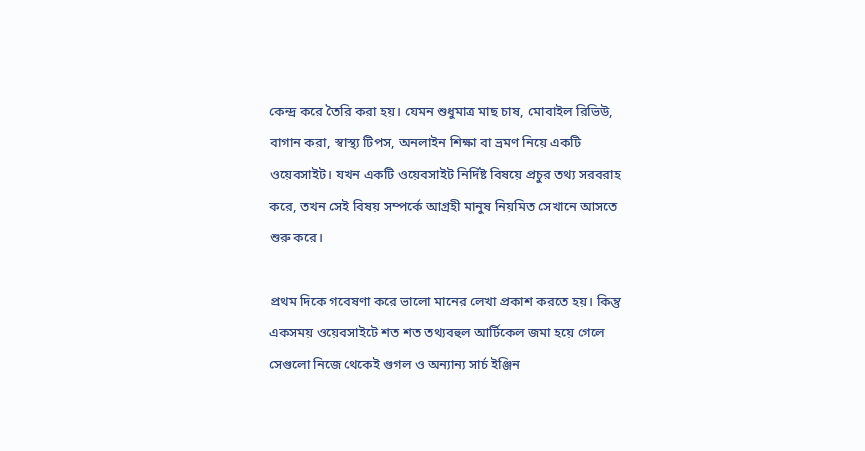কেন্দ্র করে তৈরি করা হয়। যেমন শুধুমাত্র মাছ চাষ, মোবাইল রিভিউ, বাগান করা, স্বাস্থ্য টিপস, অনলাইন শিক্ষা বা ভ্রমণ নিয়ে একটি ওয়েবসাইট। যখন একটি ওয়েবসাইট নির্দিষ্ট বিষয়ে প্রচুর তথ্য সরবরাহ করে, তখন সেই বিষয় সম্পর্কে আগ্রহী মানুষ নিয়মিত সেখানে আসতে শুরু করে।

প্রথম দিকে গবেষণা করে ভালো মানের লেখা প্রকাশ করতে হয়। কিন্তু একসময় ওয়েবসাইটে শত শত তথ্যবহুল আর্টিকেল জমা হয়ে গেলে সেগুলো নিজে থেকেই গুগল ও অন্যান্য সার্চ ইঞ্জিন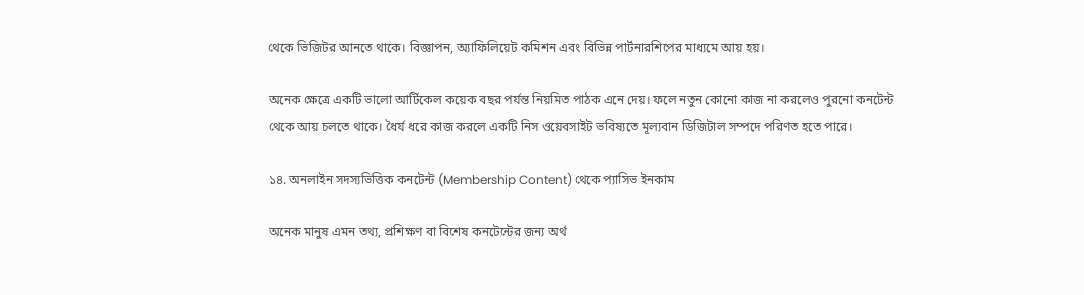থেকে ভিজিটর আনতে থাকে। বিজ্ঞাপন, অ্যাফিলিয়েট কমিশন এবং বিভিন্ন পার্টনারশিপের মাধ্যমে আয় হয়।

অনেক ক্ষেত্রে একটি ভালো আর্টিকেল কয়েক বছর পর্যন্ত নিয়মিত পাঠক এনে দেয়। ফলে নতুন কোনো কাজ না করলেও পুরনো কনটেন্ট থেকে আয় চলতে থাকে। ধৈর্য ধরে কাজ করলে একটি নিস ওয়েবসাইট ভবিষ্যতে মূল্যবান ডিজিটাল সম্পদে পরিণত হতে পারে।

১৪. অনলাইন সদস্যভিত্তিক কনটেন্ট (Membership Content) থেকে প্যাসিভ ইনকাম

অনেক মানুষ এমন তথ্য, প্রশিক্ষণ বা বিশেষ কনটেন্টের জন্য অর্থ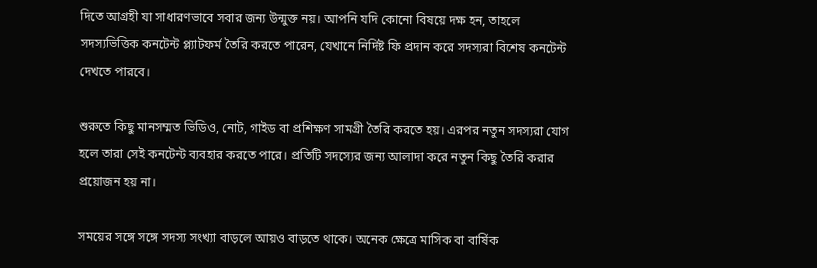দিতে আগ্রহী যা সাধারণভাবে সবার জন্য উন্মুক্ত নয়। আপনি যদি কোনো বিষয়ে দক্ষ হন, তাহলে সদস্যভিত্তিক কনটেন্ট প্ল্যাটফর্ম তৈরি করতে পারেন, যেখানে নির্দিষ্ট ফি প্রদান করে সদস্যরা বিশেষ কনটেন্ট দেখতে পারবে।

শুরুতে কিছু মানসম্মত ভিডিও, নোট, গাইড বা প্রশিক্ষণ সামগ্রী তৈরি করতে হয়। এরপর নতুন সদস্যরা যোগ হলে তারা সেই কনটেন্ট ব্যবহার করতে পারে। প্রতিটি সদস্যের জন্য আলাদা করে নতুন কিছু তৈরি করার প্রয়োজন হয় না।

সময়ের সঙ্গে সঙ্গে সদস্য সংখ্যা বাড়লে আয়ও বাড়তে থাকে। অনেক ক্ষেত্রে মাসিক বা বার্ষিক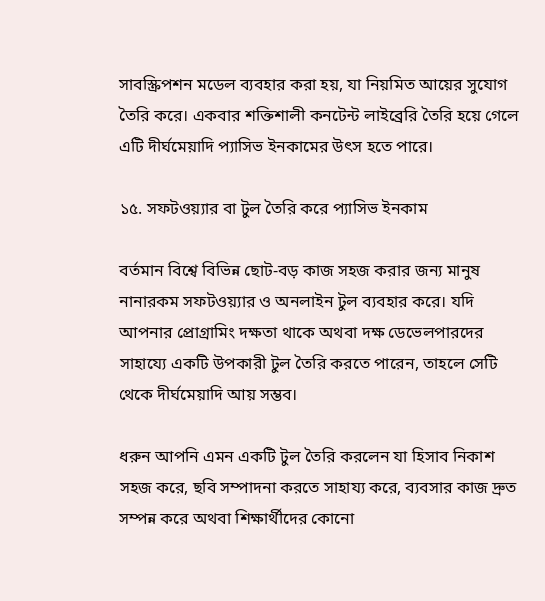সাবস্ক্রিপশন মডেল ব্যবহার করা হয়, যা নিয়মিত আয়ের সুযোগ তৈরি করে। একবার শক্তিশালী কনটেন্ট লাইব্রেরি তৈরি হয়ে গেলে এটি দীর্ঘমেয়াদি প্যাসিভ ইনকামের উৎস হতে পারে।

১৫. সফটওয়্যার বা টুল তৈরি করে প্যাসিভ ইনকাম

বর্তমান বিশ্বে বিভিন্ন ছোট-বড় কাজ সহজ করার জন্য মানুষ নানারকম সফটওয়্যার ও অনলাইন টুল ব্যবহার করে। যদি আপনার প্রোগ্রামিং দক্ষতা থাকে অথবা দক্ষ ডেভেলপারদের সাহায্যে একটি উপকারী টুল তৈরি করতে পারেন, তাহলে সেটি থেকে দীর্ঘমেয়াদি আয় সম্ভব।

ধরুন আপনি এমন একটি টুল তৈরি করলেন যা হিসাব নিকাশ সহজ করে, ছবি সম্পাদনা করতে সাহায্য করে, ব্যবসার কাজ দ্রুত সম্পন্ন করে অথবা শিক্ষার্থীদের কোনো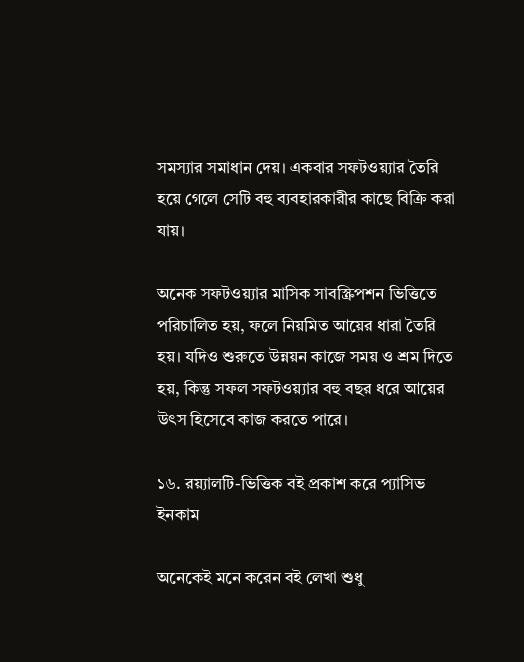সমস্যার সমাধান দেয়। একবার সফটওয়্যার তৈরি হয়ে গেলে সেটি বহু ব্যবহারকারীর কাছে বিক্রি করা যায়।

অনেক সফটওয়্যার মাসিক সাবস্ক্রিপশন ভিত্তিতে পরিচালিত হয়, ফলে নিয়মিত আয়ের ধারা তৈরি হয়। যদিও শুরুতে উন্নয়ন কাজে সময় ও শ্রম দিতে হয়, কিন্তু সফল সফটওয়্যার বহু বছর ধরে আয়ের উৎস হিসেবে কাজ করতে পারে।

১৬. রয়্যালটি-ভিত্তিক বই প্রকাশ করে প্যাসিভ ইনকাম

অনেকেই মনে করেন বই লেখা শুধু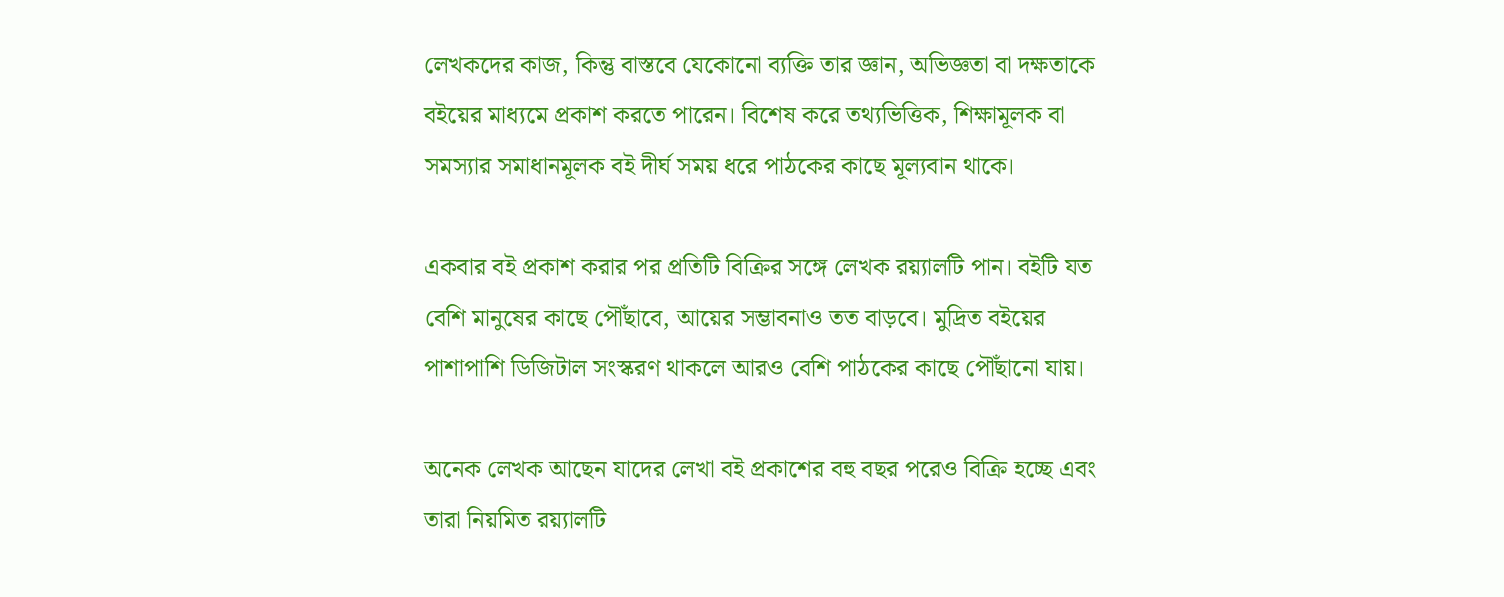লেখকদের কাজ, কিন্তু বাস্তবে যেকোনো ব্যক্তি তার জ্ঞান, অভিজ্ঞতা বা দক্ষতাকে বইয়ের মাধ্যমে প্রকাশ করতে পারেন। বিশেষ করে তথ্যভিত্তিক, শিক্ষামূলক বা সমস্যার সমাধানমূলক বই দীর্ঘ সময় ধরে পাঠকের কাছে মূল্যবান থাকে।

একবার বই প্রকাশ করার পর প্রতিটি বিক্রির সঙ্গে লেখক রয়্যালটি পান। বইটি যত বেশি মানুষের কাছে পৌঁছাবে, আয়ের সম্ভাবনাও তত বাড়বে। মুদ্রিত বইয়ের পাশাপাশি ডিজিটাল সংস্করণ থাকলে আরও বেশি পাঠকের কাছে পৌঁছানো যায়।

অনেক লেখক আছেন যাদের লেখা বই প্রকাশের বহু বছর পরেও বিক্রি হচ্ছে এবং তারা নিয়মিত রয়্যালটি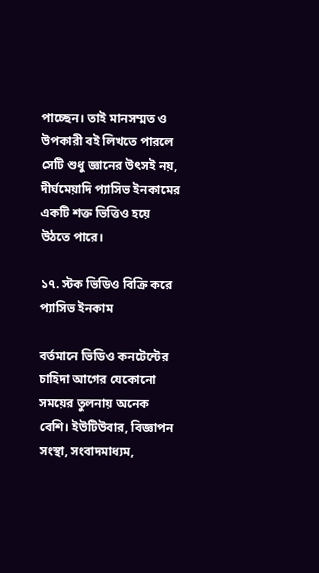পাচ্ছেন। তাই মানসম্মত ও উপকারী বই লিখতে পারলে সেটি শুধু জ্ঞানের উৎসই নয়, দীর্ঘমেয়াদি প্যাসিভ ইনকামের একটি শক্ত ভিত্তিও হয়ে উঠতে পারে।

১৭. স্টক ভিডিও বিক্রি করে প্যাসিভ ইনকাম

বর্তমানে ভিডিও কনটেন্টের চাহিদা আগের যেকোনো সময়ের তুলনায় অনেক বেশি। ইউটিউবার, বিজ্ঞাপন সংস্থা, সংবাদমাধ্যম,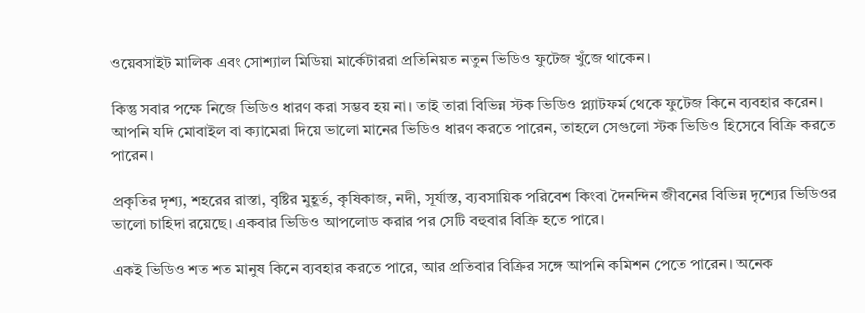ওয়েবসাইট মালিক এবং সোশ্যাল মিডিয়া মার্কেটাররা প্রতিনিয়ত নতুন ভিডিও ফুটেজ খুঁজে থাকেন।

কিন্তু সবার পক্ষে নিজে ভিডিও ধারণ করা সম্ভব হয় না। তাই তারা বিভিন্ন স্টক ভিডিও প্ল্যাটফর্ম থেকে ফুটেজ কিনে ব্যবহার করেন। আপনি যদি মোবাইল বা ক্যামেরা দিয়ে ভালো মানের ভিডিও ধারণ করতে পারেন, তাহলে সেগুলো স্টক ভিডিও হিসেবে বিক্রি করতে পারেন।

প্রকৃতির দৃশ্য, শহরের রাস্তা, বৃষ্টির মুহূর্ত, কৃষিকাজ, নদী, সূর্যাস্ত, ব্যবসায়িক পরিবেশ কিংবা দৈনন্দিন জীবনের বিভিন্ন দৃশ্যের ভিডিওর ভালো চাহিদা রয়েছে। একবার ভিডিও আপলোড করার পর সেটি বহুবার বিক্রি হতে পারে।

একই ভিডিও শত শত মানুষ কিনে ব্যবহার করতে পারে, আর প্রতিবার বিক্রির সঙ্গে আপনি কমিশন পেতে পারেন। অনেক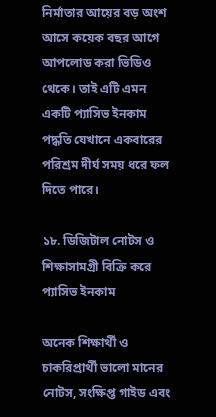নির্মাতার আয়ের বড় অংশ আসে কয়েক বছর আগে আপলোড করা ভিডিও থেকে। তাই এটি এমন একটি প্যাসিভ ইনকাম পদ্ধতি যেখানে একবারের পরিশ্রম দীর্ঘ সময় ধরে ফল দিতে পারে।

১৮. ডিজিটাল নোটস ও শিক্ষাসামগ্রী বিক্রি করে প্যাসিভ ইনকাম

অনেক শিক্ষার্থী ও চাকরিপ্রার্থী ভালো মানের নোটস, সংক্ষিপ্ত গাইড এবং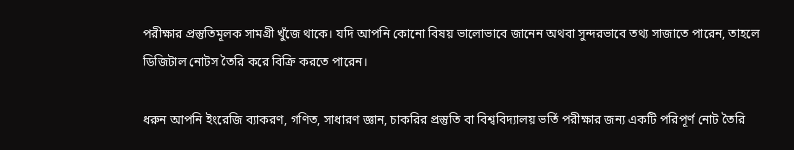পরীক্ষার প্রস্তুতিমূলক সামগ্রী খুঁজে থাকে। যদি আপনি কোনো বিষয় ভালোভাবে জানেন অথবা সুন্দরভাবে তথ্য সাজাতে পারেন, তাহলে ডিজিটাল নোটস তৈরি করে বিক্রি করতে পারেন।

ধরুন আপনি ইংরেজি ব্যাকরণ, গণিত, সাধারণ জ্ঞান, চাকরির প্রস্তুতি বা বিশ্ববিদ্যালয় ভর্তি পরীক্ষার জন্য একটি পরিপূর্ণ নোট তৈরি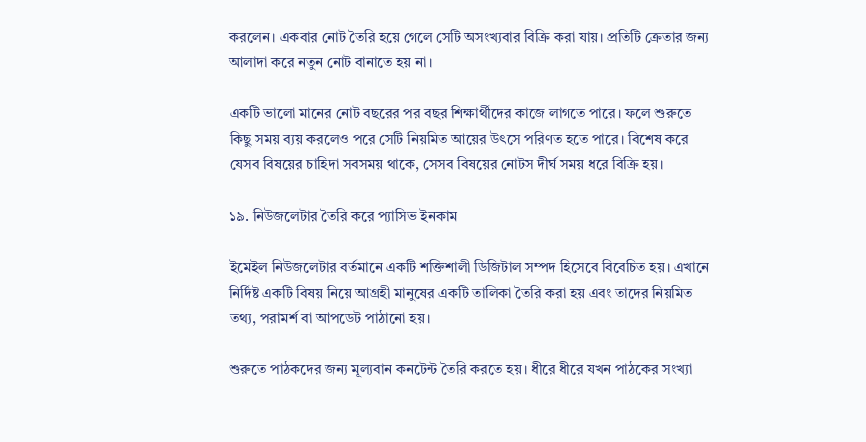করলেন। একবার নোট তৈরি হয়ে গেলে সেটি অসংখ্যবার বিক্রি করা যায়। প্রতিটি ক্রেতার জন্য আলাদা করে নতুন নোট বানাতে হয় না।

একটি ভালো মানের নোট বছরের পর বছর শিক্ষার্থীদের কাজে লাগতে পারে। ফলে শুরুতে কিছু সময় ব্যয় করলেও পরে সেটি নিয়মিত আয়ের উৎসে পরিণত হতে পারে। বিশেষ করে যেসব বিষয়ের চাহিদা সবসময় থাকে, সেসব বিষয়ের নোটস দীর্ঘ সময় ধরে বিক্রি হয়।

১৯. নিউজলেটার তৈরি করে প্যাসিভ ইনকাম

ইমেইল নিউজলেটার বর্তমানে একটি শক্তিশালী ডিজিটাল সম্পদ হিসেবে বিবেচিত হয়। এখানে নির্দিষ্ট একটি বিষয় নিয়ে আগ্রহী মানুষের একটি তালিকা তৈরি করা হয় এবং তাদের নিয়মিত তথ্য, পরামর্শ বা আপডেট পাঠানো হয়।

শুরুতে পাঠকদের জন্য মূল্যবান কনটেন্ট তৈরি করতে হয়। ধীরে ধীরে যখন পাঠকের সংখ্যা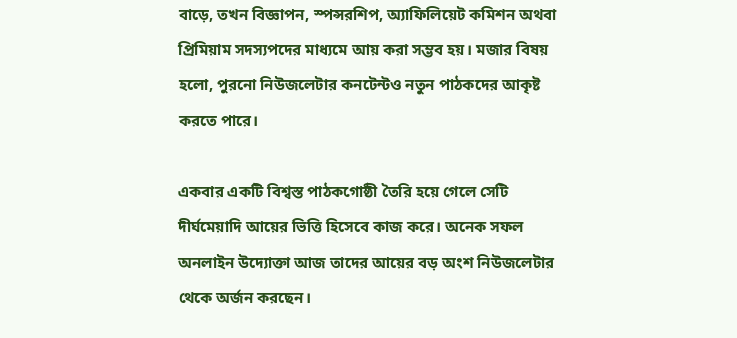বাড়ে, তখন বিজ্ঞাপন, স্পন্সরশিপ, অ্যাফিলিয়েট কমিশন অথবা প্রিমিয়াম সদস্যপদের মাধ্যমে আয় করা সম্ভব হয়। মজার বিষয় হলো, পুরনো নিউজলেটার কনটেন্টও নতুন পাঠকদের আকৃষ্ট করতে পারে।

একবার একটি বিশ্বস্ত পাঠকগোষ্ঠী তৈরি হয়ে গেলে সেটি দীর্ঘমেয়াদি আয়ের ভিত্তি হিসেবে কাজ করে। অনেক সফল অনলাইন উদ্যোক্তা আজ তাদের আয়ের বড় অংশ নিউজলেটার থেকে অর্জন করছেন।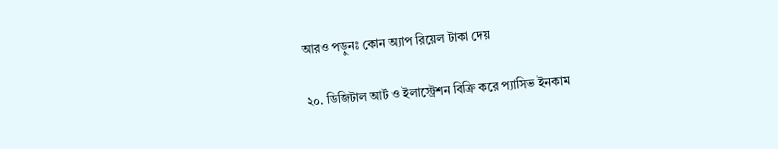আরও পড়ুনঃ কোন অ্যাপ রিয়েল টাকা দেয়

২০. ডিজিটাল আর্ট ও ইলাস্ট্রেশন বিক্রি করে প্যাসিভ ইনকাম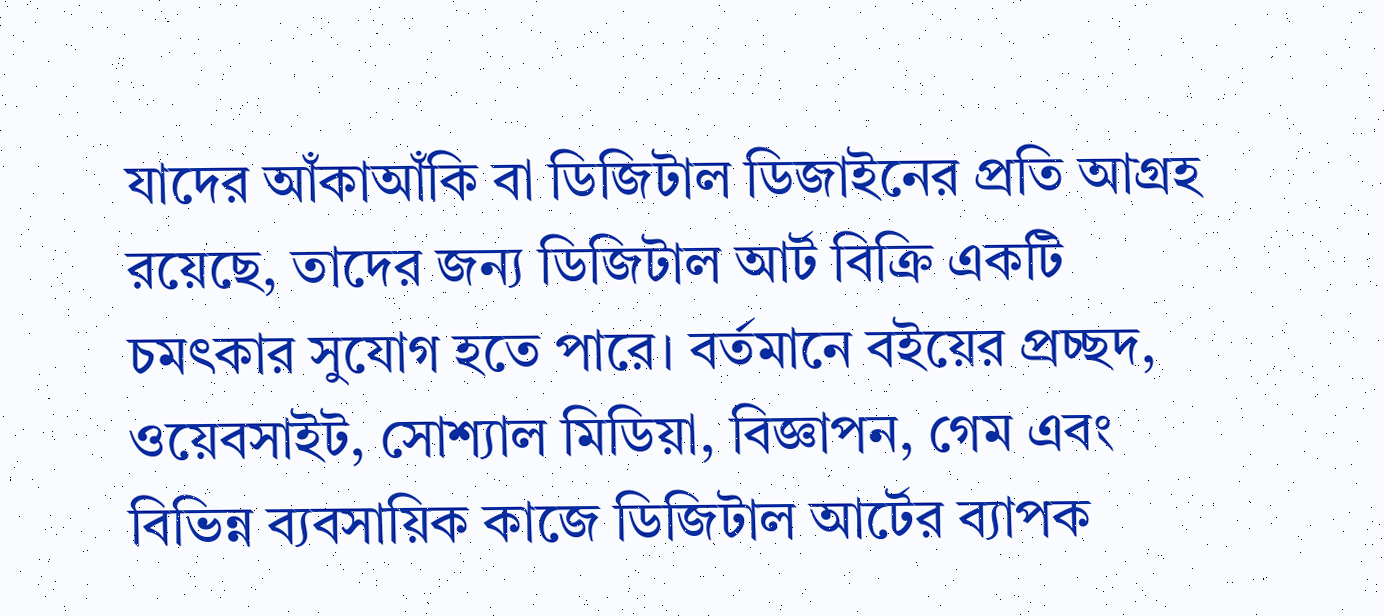যাদের আঁকাআঁকি বা ডিজিটাল ডিজাইনের প্রতি আগ্রহ রয়েছে, তাদের জন্য ডিজিটাল আর্ট বিক্রি একটি চমৎকার সুযোগ হতে পারে। বর্তমানে বইয়ের প্রচ্ছদ, ওয়েবসাইট, সোশ্যাল মিডিয়া, বিজ্ঞাপন, গেম এবং বিভিন্ন ব্যবসায়িক কাজে ডিজিটাল আর্টের ব্যাপক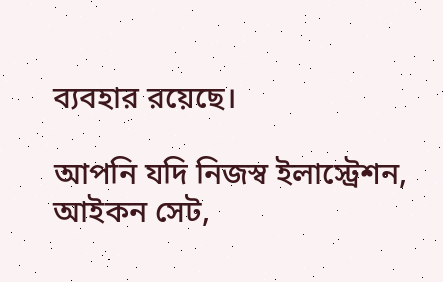ব্যবহার রয়েছে।

আপনি যদি নিজস্ব ইলাস্ট্রেশন, আইকন সেট,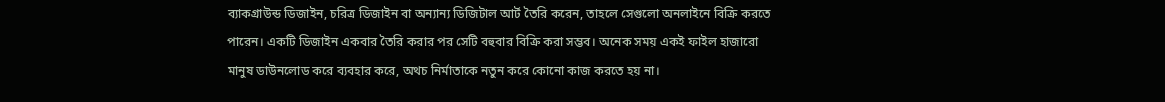ব্যাকগ্রাউন্ড ডিজাইন, চরিত্র ডিজাইন বা অন্যান্য ডিজিটাল আর্ট তৈরি করেন, তাহলে সেগুলো অনলাইনে বিক্রি করতে পারেন। একটি ডিজাইন একবার তৈরি করার পর সেটি বহুবার বিক্রি করা সম্ভব। অনেক সময় একই ফাইল হাজারো মানুষ ডাউনলোড করে ব্যবহার করে, অথচ নির্মাতাকে নতুন করে কোনো কাজ করতে হয় না।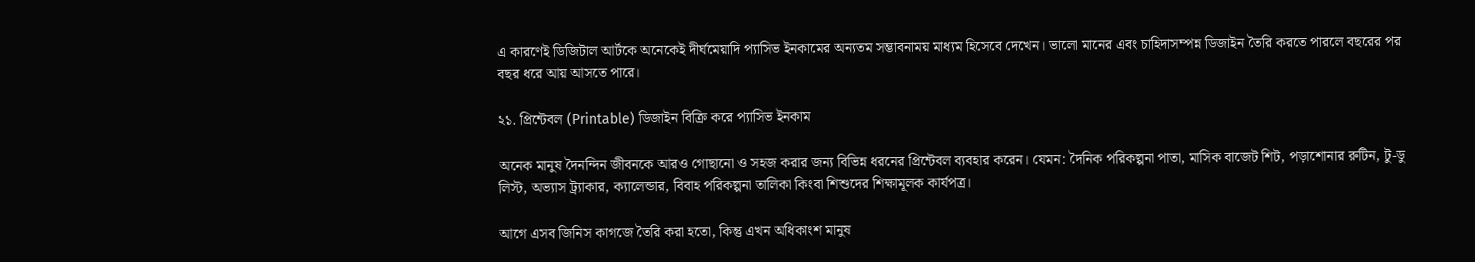এ কারণেই ডিজিটাল আর্টকে অনেকেই দীর্ঘমেয়াদি প্যাসিভ ইনকামের অন্যতম সম্ভাবনাময় মাধ্যম হিসেবে দেখেন। ভালো মানের এবং চাহিদাসম্পন্ন ডিজাইন তৈরি করতে পারলে বছরের পর বছর ধরে আয় আসতে পারে।

২১. প্রিন্টেবল (Printable) ডিজাইন বিক্রি করে প্যাসিভ ইনকাম

অনেক মানুষ দৈনন্দিন জীবনকে আরও গোছানো ও সহজ করার জন্য বিভিন্ন ধরনের প্রিন্টেবল ব্যবহার করেন। যেমন: দৈনিক পরিকল্পনা পাতা, মাসিক বাজেট শিট, পড়াশোনার রুটিন, টু-ডু লিস্ট, অভ্যাস ট্র্যাকার, ক্যালেন্ডার, বিবাহ পরিকল্পনা তালিকা কিংবা শিশুদের শিক্ষামূলক কার্যপত্র।

আগে এসব জিনিস কাগজে তৈরি করা হতো, কিন্তু এখন অধিকাংশ মানুষ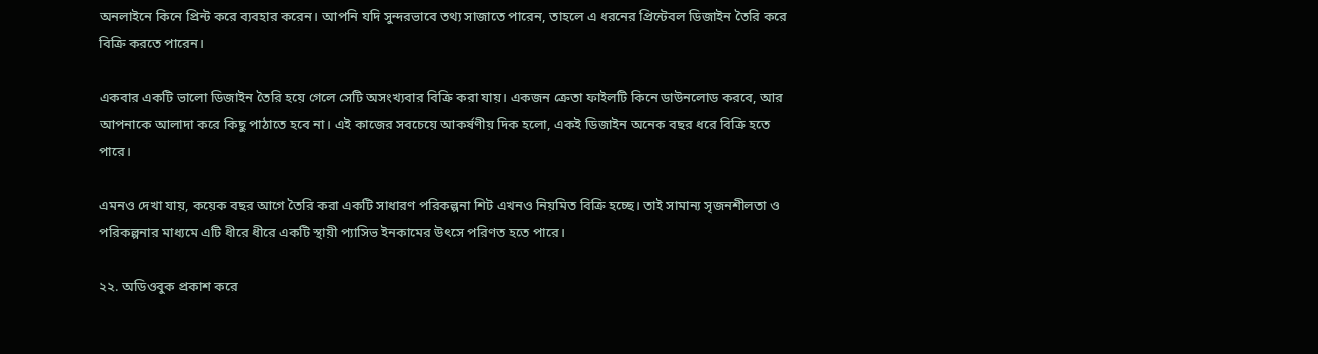অনলাইনে কিনে প্রিন্ট করে ব্যবহার করেন। আপনি যদি সুন্দরভাবে তথ্য সাজাতে পারেন, তাহলে এ ধরনের প্রিন্টেবল ডিজাইন তৈরি করে বিক্রি করতে পারেন।

একবার একটি ভালো ডিজাইন তৈরি হয়ে গেলে সেটি অসংখ্যবার বিক্রি করা যায়। একজন ক্রেতা ফাইলটি কিনে ডাউনলোড করবে, আর আপনাকে আলাদা করে কিছু পাঠাতে হবে না। এই কাজের সবচেয়ে আকর্ষণীয় দিক হলো, একই ডিজাইন অনেক বছর ধরে বিক্রি হতে পারে।

এমনও দেখা যায়, কয়েক বছর আগে তৈরি করা একটি সাধারণ পরিকল্পনা শিট এখনও নিয়মিত বিক্রি হচ্ছে। তাই সামান্য সৃজনশীলতা ও পরিকল্পনার মাধ্যমে এটি ধীরে ধীরে একটি স্থায়ী প্যাসিভ ইনকামের উৎসে পরিণত হতে পারে।

২২. অডিওবুক প্রকাশ করে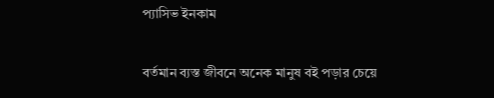প্যাসিভ ইনকাম

বর্তমান ব্যস্ত জীবনে অনেক মানুষ বই পড়ার চেয়ে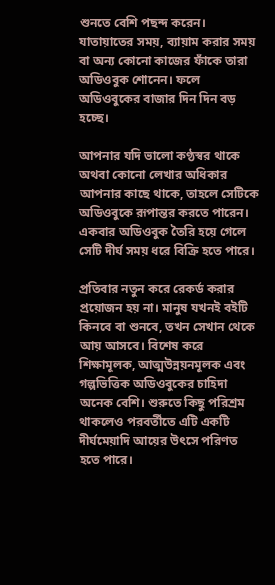শুনতে বেশি পছন্দ করেন। যাতায়াতের সময়, ব্যায়াম করার সময় বা অন্য কোনো কাজের ফাঁকে তারা অডিওবুক শোনেন। ফলে অডিওবুকের বাজার দিন দিন বড় হচ্ছে।

আপনার যদি ভালো কণ্ঠস্বর থাকে অথবা কোনো লেখার অধিকার আপনার কাছে থাকে, তাহলে সেটিকে অডিওবুকে রূপান্তর করতে পারেন। একবার অডিওবুক তৈরি হয়ে গেলে সেটি দীর্ঘ সময় ধরে বিক্রি হতে পারে।

প্রতিবার নতুন করে রেকর্ড করার প্রয়োজন হয় না। মানুষ যখনই বইটি কিনবে বা শুনবে, তখন সেখান থেকে আয় আসবে। বিশেষ করে শিক্ষামূলক, আত্মউন্নয়নমূলক এবং গল্পভিত্তিক অডিওবুকের চাহিদা অনেক বেশি। শুরুতে কিছু পরিশ্রম থাকলেও পরবর্তীতে এটি একটি দীর্ঘমেয়াদি আয়ের উৎসে পরিণত হতে পারে।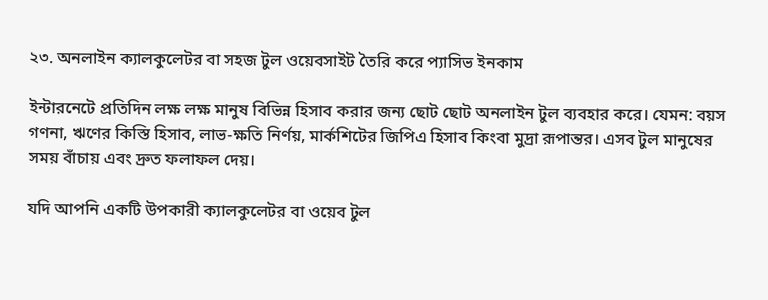২৩. অনলাইন ক্যালকুলেটর বা সহজ টুল ওয়েবসাইট তৈরি করে প্যাসিভ ইনকাম

ইন্টারনেটে প্রতিদিন লক্ষ লক্ষ মানুষ বিভিন্ন হিসাব করার জন্য ছোট ছোট অনলাইন টুল ব্যবহার করে। যেমন: বয়স গণনা, ঋণের কিস্তি হিসাব, লাভ-ক্ষতি নির্ণয়, মার্কশিটের জিপিএ হিসাব কিংবা মুদ্রা রূপান্তর। এসব টুল মানুষের সময় বাঁচায় এবং দ্রুত ফলাফল দেয়।

যদি আপনি একটি উপকারী ক্যালকুলেটর বা ওয়েব টুল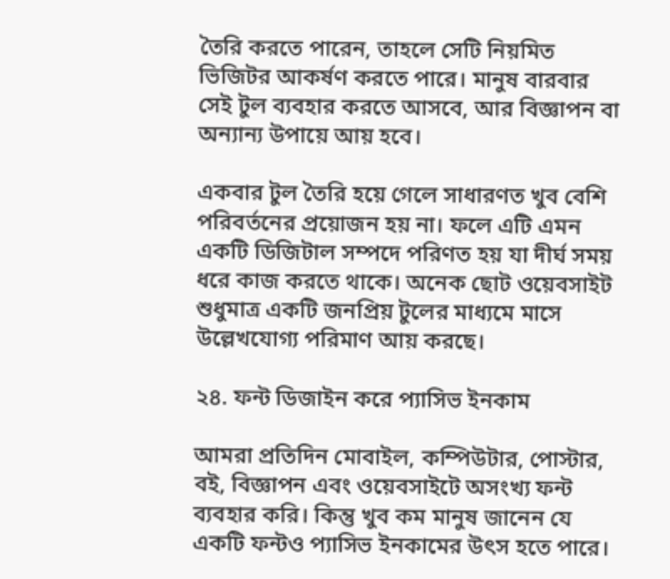তৈরি করতে পারেন, তাহলে সেটি নিয়মিত ভিজিটর আকর্ষণ করতে পারে। মানুষ বারবার সেই টুল ব্যবহার করতে আসবে, আর বিজ্ঞাপন বা অন্যান্য উপায়ে আয় হবে।

একবার টুল তৈরি হয়ে গেলে সাধারণত খুব বেশি পরিবর্তনের প্রয়োজন হয় না। ফলে এটি এমন একটি ডিজিটাল সম্পদে পরিণত হয় যা দীর্ঘ সময় ধরে কাজ করতে থাকে। অনেক ছোট ওয়েবসাইট শুধুমাত্র একটি জনপ্রিয় টুলের মাধ্যমে মাসে উল্লেখযোগ্য পরিমাণ আয় করছে।

২৪. ফন্ট ডিজাইন করে প্যাসিভ ইনকাম

আমরা প্রতিদিন মোবাইল, কম্পিউটার, পোস্টার, বই, বিজ্ঞাপন এবং ওয়েবসাইটে অসংখ্য ফন্ট ব্যবহার করি। কিন্তু খুব কম মানুষ জানেন যে একটি ফন্টও প্যাসিভ ইনকামের উৎস হতে পারে।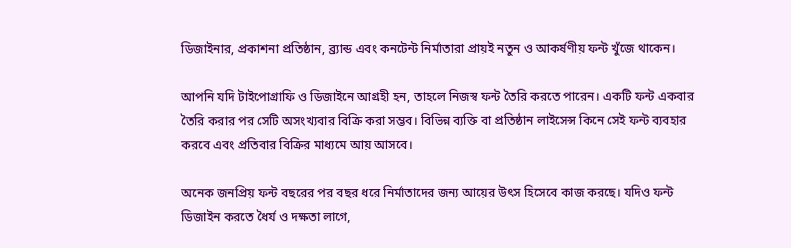ডিজাইনার, প্রকাশনা প্রতিষ্ঠান, ব্র্যান্ড এবং কনটেন্ট নির্মাতারা প্রায়ই নতুন ও আকর্ষণীয় ফন্ট খুঁজে থাকেন।

আপনি যদি টাইপোগ্রাফি ও ডিজাইনে আগ্রহী হন, তাহলে নিজস্ব ফন্ট তৈরি করতে পারেন। একটি ফন্ট একবার তৈরি করার পর সেটি অসংখ্যবার বিক্রি করা সম্ভব। বিভিন্ন ব্যক্তি বা প্রতিষ্ঠান লাইসেন্স কিনে সেই ফন্ট ব্যবহার করবে এবং প্রতিবার বিক্রির মাধ্যমে আয় আসবে।

অনেক জনপ্রিয় ফন্ট বছরের পর বছর ধরে নির্মাতাদের জন্য আয়ের উৎস হিসেবে কাজ করছে। যদিও ফন্ট ডিজাইন করতে ধৈর্য ও দক্ষতা লাগে,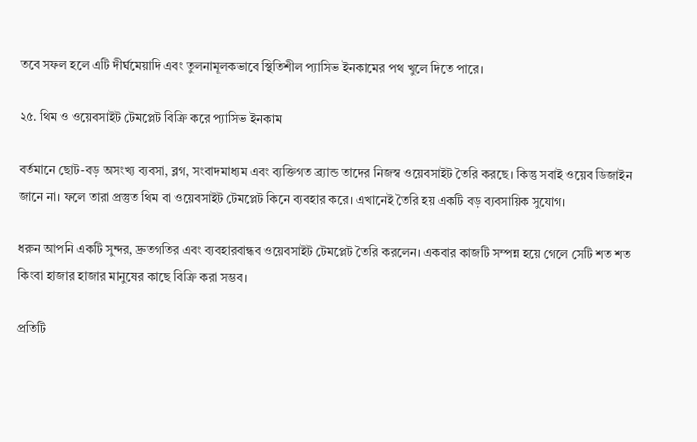তবে সফল হলে এটি দীর্ঘমেয়াদি এবং তুলনামূলকভাবে স্থিতিশীল প্যাসিভ ইনকামের পথ খুলে দিতে পারে।

২৫. থিম ও ওয়েবসাইট টেমপ্লেট বিক্রি করে প্যাসিভ ইনকাম

বর্তমানে ছোট-বড় অসংখ্য ব্যবসা, ব্লগ, সংবাদমাধ্যম এবং ব্যক্তিগত ব্র্যান্ড তাদের নিজস্ব ওয়েবসাইট তৈরি করছে। কিন্তু সবাই ওয়েব ডিজাইন জানে না। ফলে তারা প্রস্তুত থিম বা ওয়েবসাইট টেমপ্লেট কিনে ব্যবহার করে। এখানেই তৈরি হয় একটি বড় ব্যবসায়িক সুযোগ।

ধরুন আপনি একটি সুন্দর, দ্রুতগতির এবং ব্যবহারবান্ধব ওয়েবসাইট টেমপ্লেট তৈরি করলেন। একবার কাজটি সম্পন্ন হয়ে গেলে সেটি শত শত কিংবা হাজার হাজার মানুষের কাছে বিক্রি করা সম্ভব।

প্রতিটি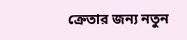ক্রেতার জন্য নতুন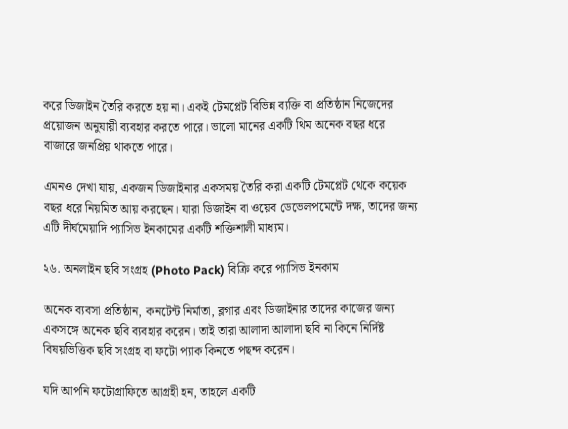করে ডিজাইন তৈরি করতে হয় না। একই টেমপ্লেট বিভিন্ন ব্যক্তি বা প্রতিষ্ঠান নিজেদের প্রয়োজন অনুযায়ী ব্যবহার করতে পারে। ভালো মানের একটি থিম অনেক বছর ধরে বাজারে জনপ্রিয় থাকতে পারে।

এমনও দেখা যায়, একজন ডিজাইনার একসময় তৈরি করা একটি টেমপ্লেট থেকে কয়েক বছর ধরে নিয়মিত আয় করছেন। যারা ডিজাইন বা ওয়েব ডেভেলপমেন্টে দক্ষ, তাদের জন্য এটি দীর্ঘমেয়াদি প্যাসিভ ইনকামের একটি শক্তিশালী মাধ্যম।

২৬. অনলাইন ছবি সংগ্রহ (Photo Pack) বিক্রি করে প্যাসিভ ইনকাম

অনেক ব্যবসা প্রতিষ্ঠান, কনটেন্ট নির্মাতা, ব্লগার এবং ডিজাইনার তাদের কাজের জন্য একসঙ্গে অনেক ছবি ব্যবহার করেন। তাই তারা আলাদা আলাদা ছবি না কিনে নির্দিষ্ট বিষয়ভিত্তিক ছবি সংগ্রহ বা ফটো প্যাক কিনতে পছন্দ করেন।

যদি আপনি ফটোগ্রাফিতে আগ্রহী হন, তাহলে একটি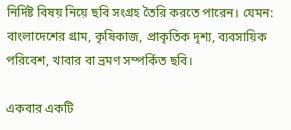নির্দিষ্ট বিষয় নিয়ে ছবি সংগ্রহ তৈরি করতে পারেন। যেমন: বাংলাদেশের গ্রাম, কৃষিকাজ, প্রাকৃতিক দৃশ্য, ব্যবসায়িক পরিবেশ, খাবার বা ভ্রমণ সম্পর্কিত ছবি।

একবার একটি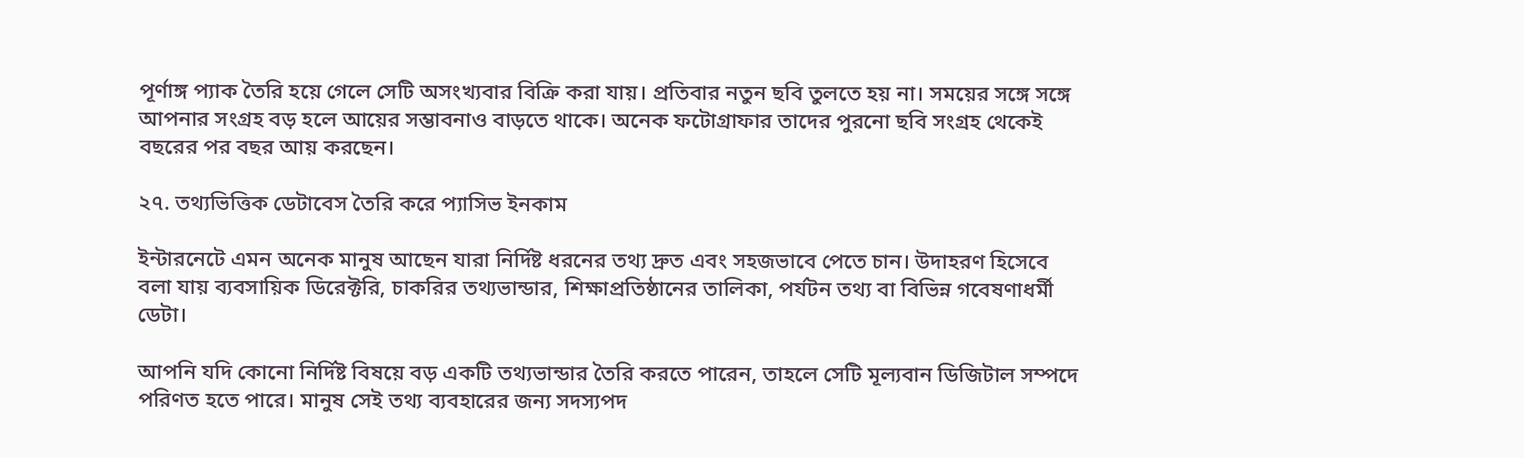পূর্ণাঙ্গ প্যাক তৈরি হয়ে গেলে সেটি অসংখ্যবার বিক্রি করা যায়। প্রতিবার নতুন ছবি তুলতে হয় না। সময়ের সঙ্গে সঙ্গে আপনার সংগ্রহ বড় হলে আয়ের সম্ভাবনাও বাড়তে থাকে। অনেক ফটোগ্রাফার তাদের পুরনো ছবি সংগ্রহ থেকেই বছরের পর বছর আয় করছেন।

২৭. তথ্যভিত্তিক ডেটাবেস তৈরি করে প্যাসিভ ইনকাম

ইন্টারনেটে এমন অনেক মানুষ আছেন যারা নির্দিষ্ট ধরনের তথ্য দ্রুত এবং সহজভাবে পেতে চান। উদাহরণ হিসেবে বলা যায় ব্যবসায়িক ডিরেক্টরি, চাকরির তথ্যভান্ডার, শিক্ষাপ্রতিষ্ঠানের তালিকা, পর্যটন তথ্য বা বিভিন্ন গবেষণাধর্মী ডেটা।

আপনি যদি কোনো নির্দিষ্ট বিষয়ে বড় একটি তথ্যভান্ডার তৈরি করতে পারেন, তাহলে সেটি মূল্যবান ডিজিটাল সম্পদে পরিণত হতে পারে। মানুষ সেই তথ্য ব্যবহারের জন্য সদস্যপদ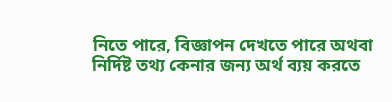নিতে পারে, বিজ্ঞাপন দেখতে পারে অথবা নির্দিষ্ট তথ্য কেনার জন্য অর্থ ব্যয় করতে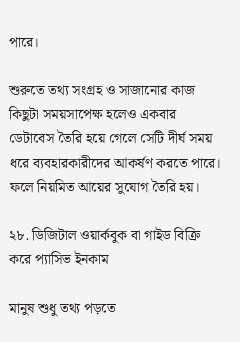পারে।

শুরুতে তথ্য সংগ্রহ ও সাজানোর কাজ কিছুটা সময়সাপেক্ষ হলেও একবার ডেটাবেস তৈরি হয়ে গেলে সেটি দীর্ঘ সময় ধরে ব্যবহারকারীদের আকর্ষণ করতে পারে। ফলে নিয়মিত আয়ের সুযোগ তৈরি হয়।

২৮. ডিজিটাল ওয়ার্কবুক বা গাইড বিক্রি করে প্যাসিভ ইনকাম

মানুষ শুধু তথ্য পড়তে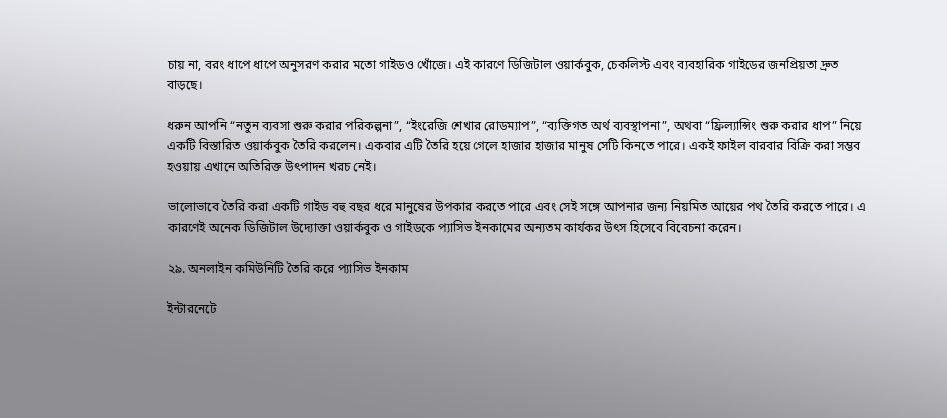চায় না, বরং ধাপে ধাপে অনুসরণ করার মতো গাইডও খোঁজে। এই কারণে ডিজিটাল ওয়ার্কবুক, চেকলিস্ট এবং ব্যবহারিক গাইডের জনপ্রিয়তা দ্রুত বাড়ছে।

ধরুন আপনি “নতুন ব্যবসা শুরু করার পরিকল্পনা”, “ইংরেজি শেখার রোডম্যাপ”, “ব্যক্তিগত অর্থ ব্যবস্থাপনা”, অথবা “ফ্রিল্যান্সিং শুরু করার ধাপ” নিয়ে একটি বিস্তারিত ওয়ার্কবুক তৈরি করলেন। একবার এটি তৈরি হয়ে গেলে হাজার হাজার মানুষ সেটি কিনতে পারে। একই ফাইল বারবার বিক্রি করা সম্ভব হওয়ায় এখানে অতিরিক্ত উৎপাদন খরচ নেই।

ভালোভাবে তৈরি করা একটি গাইড বহু বছর ধরে মানুষের উপকার করতে পারে এবং সেই সঙ্গে আপনার জন্য নিয়মিত আয়ের পথ তৈরি করতে পারে। এ কারণেই অনেক ডিজিটাল উদ্যোক্তা ওয়ার্কবুক ও গাইডকে প্যাসিভ ইনকামের অন্যতম কার্যকর উৎস হিসেবে বিবেচনা করেন।

২৯. অনলাইন কমিউনিটি তৈরি করে প্যাসিভ ইনকাম

ইন্টারনেটে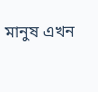মানুষ এখন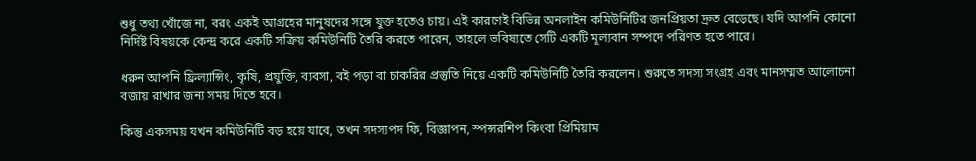শুধু তথ্য খোঁজে না, বরং একই আগ্রহের মানুষদের সঙ্গে যুক্ত হতেও চায়। এই কারণেই বিভিন্ন অনলাইন কমিউনিটির জনপ্রিয়তা দ্রুত বেড়েছে। যদি আপনি কোনো নির্দিষ্ট বিষয়কে কেন্দ্র করে একটি সক্রিয় কমিউনিটি তৈরি করতে পারেন, তাহলে ভবিষ্যতে সেটি একটি মূল্যবান সম্পদে পরিণত হতে পারে।

ধরুন আপনি ফ্রিল্যান্সিং, কৃষি, প্রযুক্তি, ব্যবসা, বই পড়া বা চাকরির প্রস্তুতি নিয়ে একটি কমিউনিটি তৈরি করলেন। শুরুতে সদস্য সংগ্রহ এবং মানসম্মত আলোচনা বজায় রাখার জন্য সময় দিতে হবে।

কিন্তু একসময় যখন কমিউনিটি বড় হয়ে যাবে, তখন সদস্যপদ ফি, বিজ্ঞাপন, স্পন্সরশিপ কিংবা প্রিমিয়াম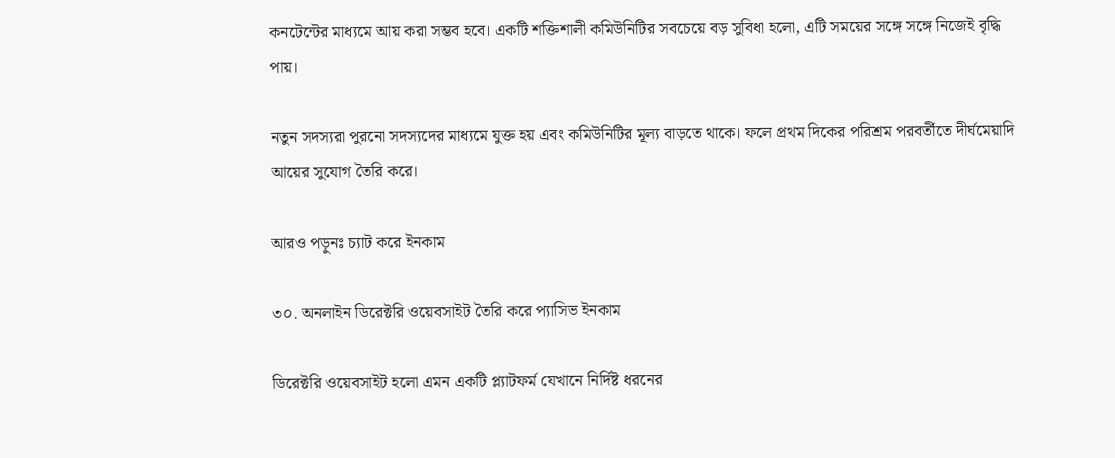কনটেন্টের মাধ্যমে আয় করা সম্ভব হবে। একটি শক্তিশালী কমিউনিটির সবচেয়ে বড় সুবিধা হলো, এটি সময়ের সঙ্গে সঙ্গে নিজেই বৃদ্ধি পায়।

নতুন সদস্যরা পুরনো সদস্যদের মাধ্যমে যুক্ত হয় এবং কমিউনিটির মূল্য বাড়তে থাকে। ফলে প্রথম দিকের পরিশ্রম পরবর্তীতে দীর্ঘমেয়াদি আয়ের সুযোগ তৈরি করে।

আরও পড়ুনঃ চ্যাট করে ইনকাম

৩০. অনলাইন ডিরেক্টরি ওয়েবসাইট তৈরি করে প্যাসিভ ইনকাম

ডিরেক্টরি ওয়েবসাইট হলো এমন একটি প্ল্যাটফর্ম যেখানে নির্দিষ্ট ধরনের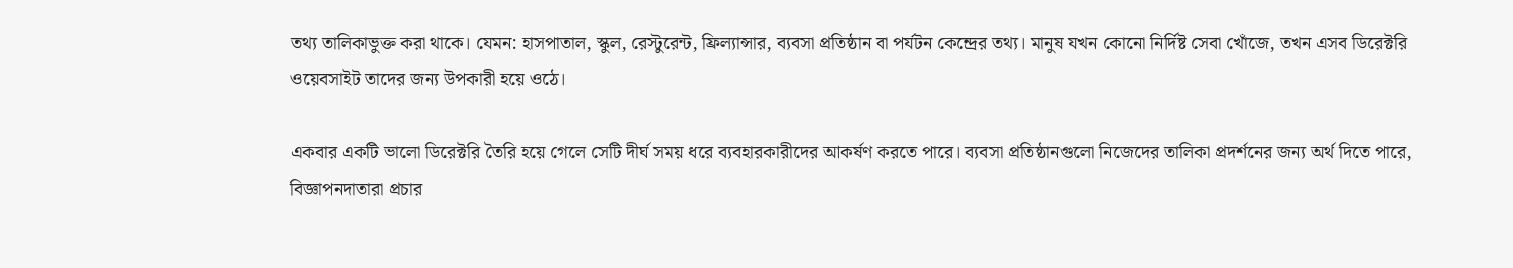তথ্য তালিকাভুক্ত করা থাকে। যেমন: হাসপাতাল, স্কুল, রেস্টুরেন্ট, ফ্রিল্যান্সার, ব্যবসা প্রতিষ্ঠান বা পর্যটন কেন্দ্রের তথ্য। মানুষ যখন কোনো নির্দিষ্ট সেবা খোঁজে, তখন এসব ডিরেক্টরি ওয়েবসাইট তাদের জন্য উপকারী হয়ে ওঠে।

একবার একটি ভালো ডিরেক্টরি তৈরি হয়ে গেলে সেটি দীর্ঘ সময় ধরে ব্যবহারকারীদের আকর্ষণ করতে পারে। ব্যবসা প্রতিষ্ঠানগুলো নিজেদের তালিকা প্রদর্শনের জন্য অর্থ দিতে পারে, বিজ্ঞাপনদাতারা প্রচার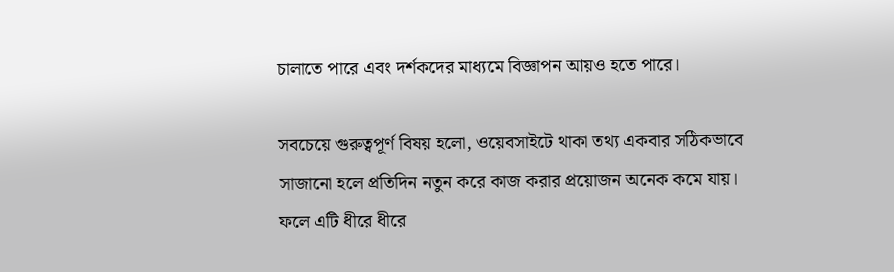চালাতে পারে এবং দর্শকদের মাধ্যমে বিজ্ঞাপন আয়ও হতে পারে।

সবচেয়ে গুরুত্বপূর্ণ বিষয় হলো, ওয়েবসাইটে থাকা তথ্য একবার সঠিকভাবে সাজানো হলে প্রতিদিন নতুন করে কাজ করার প্রয়োজন অনেক কমে যায়। ফলে এটি ধীরে ধীরে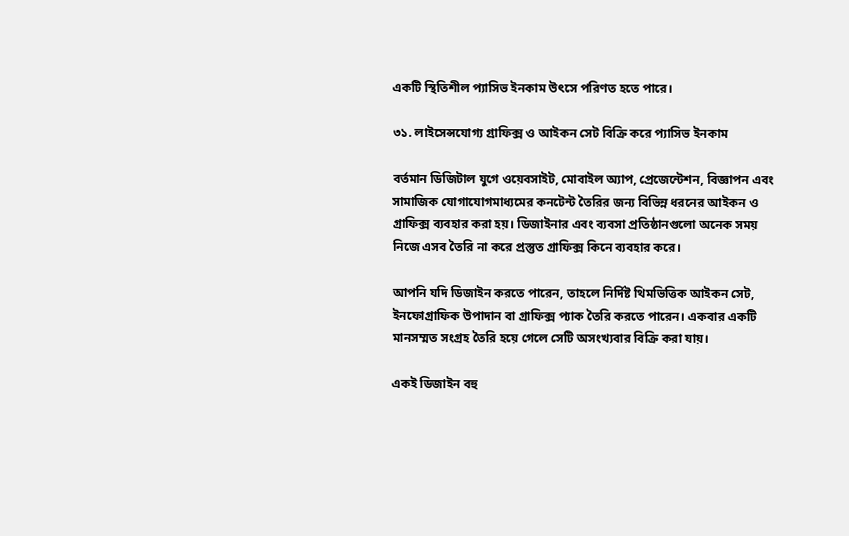একটি স্থিতিশীল প্যাসিভ ইনকাম উৎসে পরিণত হতে পারে।

৩১. লাইসেন্সযোগ্য গ্রাফিক্স ও আইকন সেট বিক্রি করে প্যাসিভ ইনকাম

বর্তমান ডিজিটাল যুগে ওয়েবসাইট, মোবাইল অ্যাপ, প্রেজেন্টেশন, বিজ্ঞাপন এবং সামাজিক যোগাযোগমাধ্যমের কনটেন্ট তৈরির জন্য বিভিন্ন ধরনের আইকন ও গ্রাফিক্স ব্যবহার করা হয়। ডিজাইনার এবং ব্যবসা প্রতিষ্ঠানগুলো অনেক সময় নিজে এসব তৈরি না করে প্রস্তুত গ্রাফিক্স কিনে ব্যবহার করে।

আপনি যদি ডিজাইন করতে পারেন, তাহলে নির্দিষ্ট থিমভিত্তিক আইকন সেট, ইনফোগ্রাফিক উপাদান বা গ্রাফিক্স প্যাক তৈরি করতে পারেন। একবার একটি মানসম্মত সংগ্রহ তৈরি হয়ে গেলে সেটি অসংখ্যবার বিক্রি করা যায়।

একই ডিজাইন বহু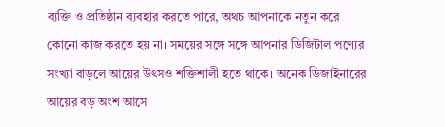ব্যক্তি ও প্রতিষ্ঠান ব্যবহার করতে পারে, অথচ আপনাকে নতুন করে কোনো কাজ করতে হয় না। সময়ের সঙ্গে সঙ্গে আপনার ডিজিটাল পণ্যের সংখ্যা বাড়লে আয়ের উৎসও শক্তিশালী হতে থাকে। অনেক ডিজাইনারের আয়ের বড় অংশ আসে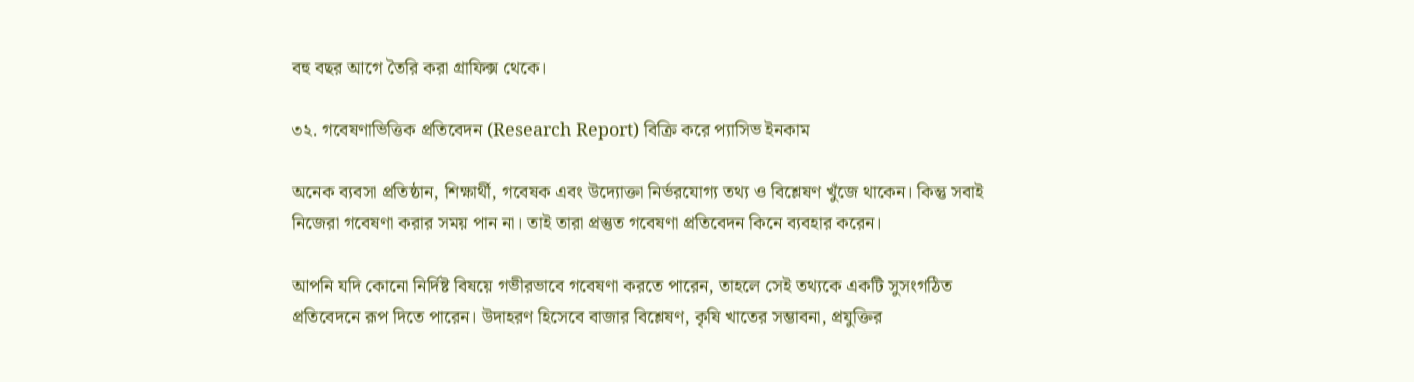বহু বছর আগে তৈরি করা গ্রাফিক্স থেকে।

৩২. গবেষণাভিত্তিক প্রতিবেদন (Research Report) বিক্রি করে প্যাসিভ ইনকাম

অনেক ব্যবসা প্রতিষ্ঠান, শিক্ষার্থী, গবেষক এবং উদ্যোক্তা নির্ভরযোগ্য তথ্য ও বিশ্লেষণ খুঁজে থাকেন। কিন্তু সবাই নিজেরা গবেষণা করার সময় পান না। তাই তারা প্রস্তুত গবেষণা প্রতিবেদন কিনে ব্যবহার করেন।

আপনি যদি কোনো নির্দিষ্ট বিষয়ে গভীরভাবে গবেষণা করতে পারেন, তাহলে সেই তথ্যকে একটি সুসংগঠিত প্রতিবেদনে রূপ দিতে পারেন। উদাহরণ হিসেবে বাজার বিশ্লেষণ, কৃষি খাতের সম্ভাবনা, প্রযুক্তির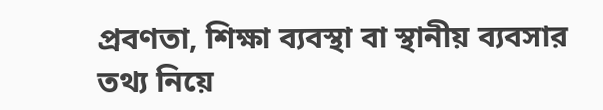প্রবণতা, শিক্ষা ব্যবস্থা বা স্থানীয় ব্যবসার তথ্য নিয়ে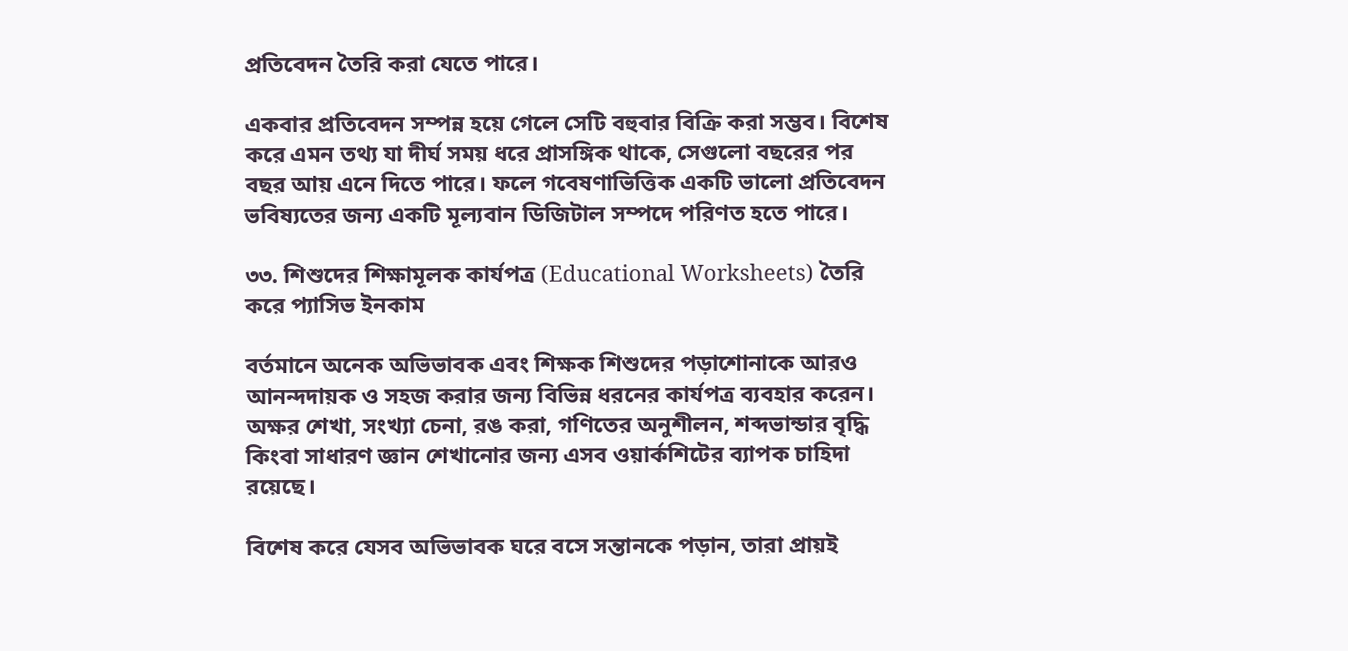প্রতিবেদন তৈরি করা যেতে পারে।

একবার প্রতিবেদন সম্পন্ন হয়ে গেলে সেটি বহুবার বিক্রি করা সম্ভব। বিশেষ করে এমন তথ্য যা দীর্ঘ সময় ধরে প্রাসঙ্গিক থাকে, সেগুলো বছরের পর বছর আয় এনে দিতে পারে। ফলে গবেষণাভিত্তিক একটি ভালো প্রতিবেদন ভবিষ্যতের জন্য একটি মূল্যবান ডিজিটাল সম্পদে পরিণত হতে পারে।

৩৩. শিশুদের শিক্ষামূলক কার্যপত্র (Educational Worksheets) তৈরি করে প্যাসিভ ইনকাম

বর্তমানে অনেক অভিভাবক এবং শিক্ষক শিশুদের পড়াশোনাকে আরও আনন্দদায়ক ও সহজ করার জন্য বিভিন্ন ধরনের কার্যপত্র ব্যবহার করেন। অক্ষর শেখা, সংখ্যা চেনা, রঙ করা, গণিতের অনুশীলন, শব্দভান্ডার বৃদ্ধি কিংবা সাধারণ জ্ঞান শেখানোর জন্য এসব ওয়ার্কশিটের ব্যাপক চাহিদা রয়েছে।

বিশেষ করে যেসব অভিভাবক ঘরে বসে সন্তানকে পড়ান, তারা প্রায়ই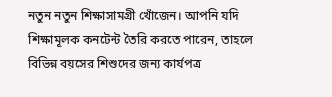নতুন নতুন শিক্ষাসামগ্রী খোঁজেন। আপনি যদি শিক্ষামূলক কনটেন্ট তৈরি করতে পারেন, তাহলে বিভিন্ন বয়সের শিশুদের জন্য কার্যপত্র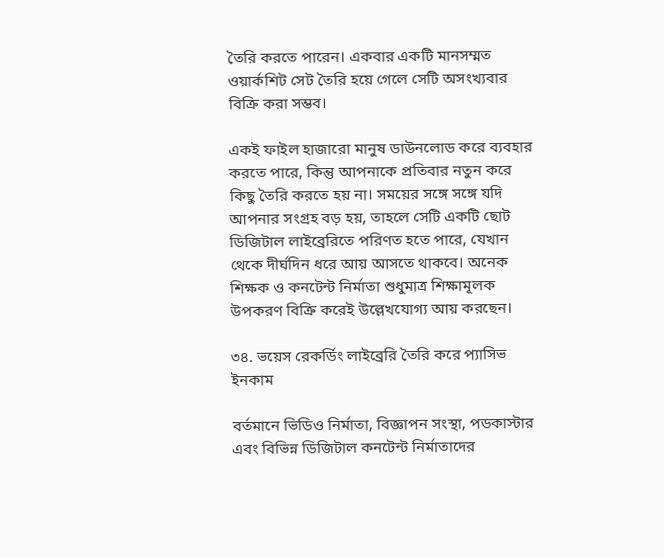তৈরি করতে পারেন। একবার একটি মানসম্মত ওয়ার্কশিট সেট তৈরি হয়ে গেলে সেটি অসংখ্যবার বিক্রি করা সম্ভব।

একই ফাইল হাজারো মানুষ ডাউনলোড করে ব্যবহার করতে পারে, কিন্তু আপনাকে প্রতিবার নতুন করে কিছু তৈরি করতে হয় না। সময়ের সঙ্গে সঙ্গে যদি আপনার সংগ্রহ বড় হয়, তাহলে সেটি একটি ছোট ডিজিটাল লাইব্রেরিতে পরিণত হতে পারে, যেখান থেকে দীর্ঘদিন ধরে আয় আসতে থাকবে। অনেক শিক্ষক ও কনটেন্ট নির্মাতা শুধুমাত্র শিক্ষামূলক উপকরণ বিক্রি করেই উল্লেখযোগ্য আয় করছেন।

৩৪. ভয়েস রেকর্ডিং লাইব্রেরি তৈরি করে প্যাসিভ ইনকাম

বর্তমানে ভিডিও নির্মাতা, বিজ্ঞাপন সংস্থা, পডকাস্টার এবং বিভিন্ন ডিজিটাল কনটেন্ট নির্মাতাদের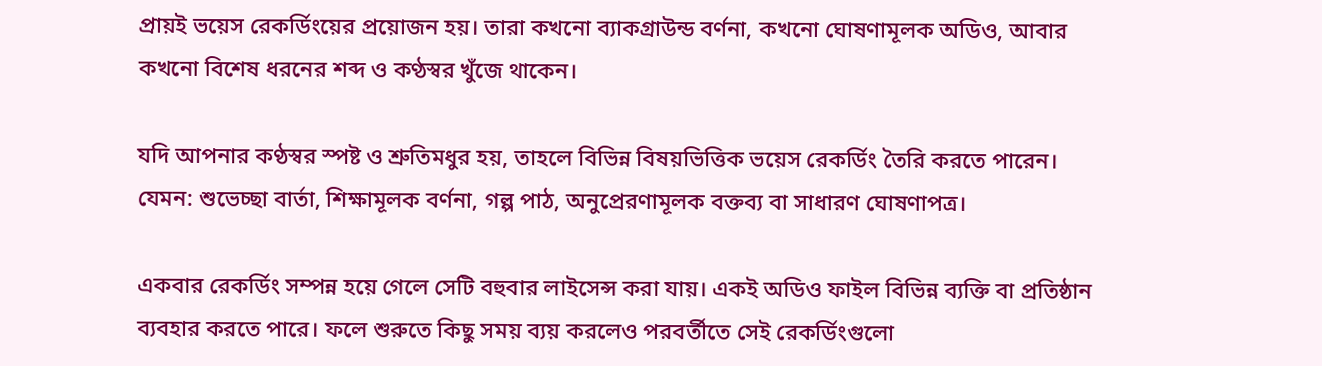প্রায়ই ভয়েস রেকর্ডিংয়ের প্রয়োজন হয়। তারা কখনো ব্যাকগ্রাউন্ড বর্ণনা, কখনো ঘোষণামূলক অডিও, আবার কখনো বিশেষ ধরনের শব্দ ও কণ্ঠস্বর খুঁজে থাকেন।

যদি আপনার কণ্ঠস্বর স্পষ্ট ও শ্রুতিমধুর হয়, তাহলে বিভিন্ন বিষয়ভিত্তিক ভয়েস রেকর্ডিং তৈরি করতে পারেন। যেমন: শুভেচ্ছা বার্তা, শিক্ষামূলক বর্ণনা, গল্প পাঠ, অনুপ্রেরণামূলক বক্তব্য বা সাধারণ ঘোষণাপত্র।

একবার রেকর্ডিং সম্পন্ন হয়ে গেলে সেটি বহুবার লাইসেন্স করা যায়। একই অডিও ফাইল বিভিন্ন ব্যক্তি বা প্রতিষ্ঠান ব্যবহার করতে পারে। ফলে শুরুতে কিছু সময় ব্যয় করলেও পরবর্তীতে সেই রেকর্ডিংগুলো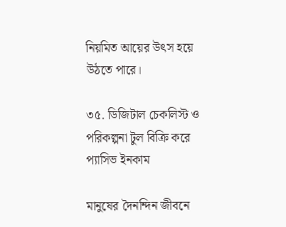নিয়মিত আয়ের উৎস হয়ে উঠতে পারে।

৩৫. ডিজিটাল চেকলিস্ট ও পরিকল্পনা টুল বিক্রি করে প্যাসিভ ইনকাম

মানুষের দৈনন্দিন জীবনে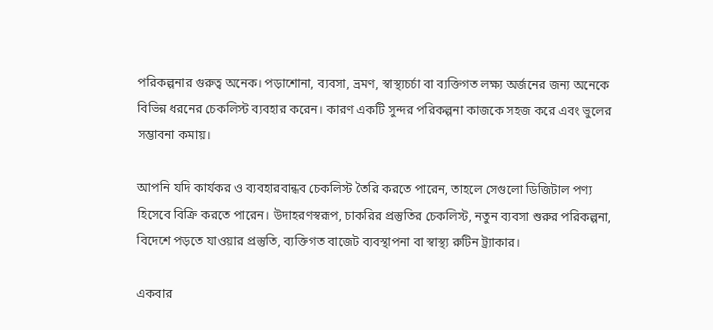পরিকল্পনার গুরুত্ব অনেক। পড়াশোনা, ব্যবসা, ভ্রমণ, স্বাস্থ্যচর্চা বা ব্যক্তিগত লক্ষ্য অর্জনের জন্য অনেকে বিভিন্ন ধরনের চেকলিস্ট ব্যবহার করেন। কারণ একটি সুন্দর পরিকল্পনা কাজকে সহজ করে এবং ভুলের সম্ভাবনা কমায়।

আপনি যদি কার্যকর ও ব্যবহারবান্ধব চেকলিস্ট তৈরি করতে পারেন, তাহলে সেগুলো ডিজিটাল পণ্য হিসেবে বিক্রি করতে পারেন। উদাহরণস্বরূপ, চাকরির প্রস্তুতির চেকলিস্ট, নতুন ব্যবসা শুরুর পরিকল্পনা, বিদেশে পড়তে যাওয়ার প্রস্তুতি, ব্যক্তিগত বাজেট ব্যবস্থাপনা বা স্বাস্থ্য রুটিন ট্র্যাকার।

একবার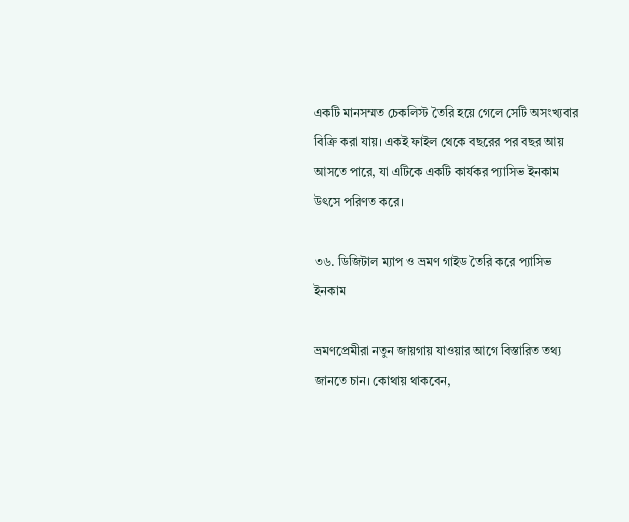একটি মানসম্মত চেকলিস্ট তৈরি হয়ে গেলে সেটি অসংখ্যবার বিক্রি করা যায়। একই ফাইল থেকে বছরের পর বছর আয় আসতে পারে, যা এটিকে একটি কার্যকর প্যাসিভ ইনকাম উৎসে পরিণত করে।

৩৬. ডিজিটাল ম্যাপ ও ভ্রমণ গাইড তৈরি করে প্যাসিভ ইনকাম

ভ্রমণপ্রেমীরা নতুন জায়গায় যাওয়ার আগে বিস্তারিত তথ্য জানতে চান। কোথায় থাকবেন,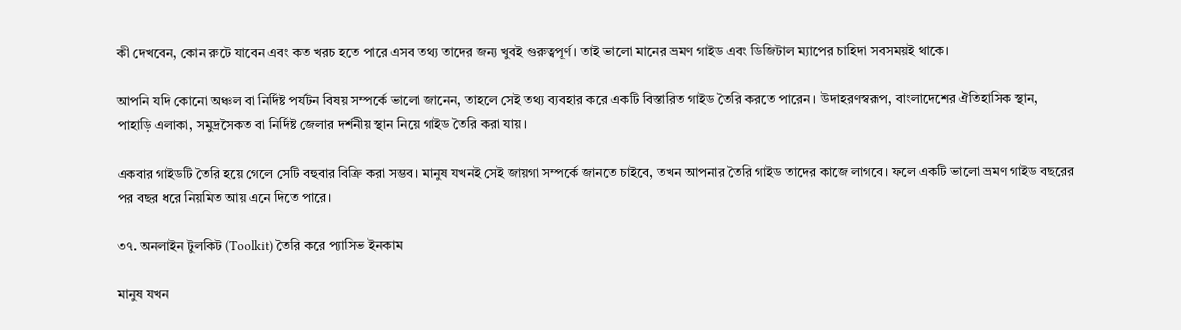কী দেখবেন, কোন রুটে যাবেন এবং কত খরচ হতে পারে এসব তথ্য তাদের জন্য খুবই গুরুত্বপূর্ণ। তাই ভালো মানের ভ্রমণ গাইড এবং ডিজিটাল ম্যাপের চাহিদা সবসময়ই থাকে।

আপনি যদি কোনো অঞ্চল বা নির্দিষ্ট পর্যটন বিষয় সম্পর্কে ভালো জানেন, তাহলে সেই তথ্য ব্যবহার করে একটি বিস্তারিত গাইড তৈরি করতে পারেন। উদাহরণস্বরূপ, বাংলাদেশের ঐতিহাসিক স্থান, পাহাড়ি এলাকা, সমুদ্রসৈকত বা নির্দিষ্ট জেলার দর্শনীয় স্থান নিয়ে গাইড তৈরি করা যায়।

একবার গাইডটি তৈরি হয়ে গেলে সেটি বহুবার বিক্রি করা সম্ভব। মানুষ যখনই সেই জায়গা সম্পর্কে জানতে চাইবে, তখন আপনার তৈরি গাইড তাদের কাজে লাগবে। ফলে একটি ভালো ভ্রমণ গাইড বছরের পর বছর ধরে নিয়মিত আয় এনে দিতে পারে।

৩৭. অনলাইন টুলকিট (Toolkit) তৈরি করে প্যাসিভ ইনকাম

মানুষ যখন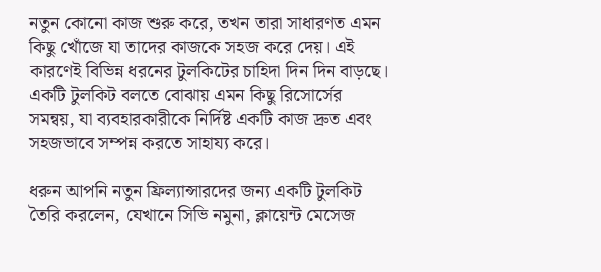নতুন কোনো কাজ শুরু করে, তখন তারা সাধারণত এমন কিছু খোঁজে যা তাদের কাজকে সহজ করে দেয়। এই কারণেই বিভিন্ন ধরনের টুলকিটের চাহিদা দিন দিন বাড়ছে। একটি টুলকিট বলতে বোঝায় এমন কিছু রিসোর্সের সমন্বয়, যা ব্যবহারকারীকে নির্দিষ্ট একটি কাজ দ্রুত এবং সহজভাবে সম্পন্ন করতে সাহায্য করে।

ধরুন আপনি নতুন ফ্রিল্যান্সারদের জন্য একটি টুলকিট তৈরি করলেন, যেখানে সিভি নমুনা, ক্লায়েন্ট মেসেজ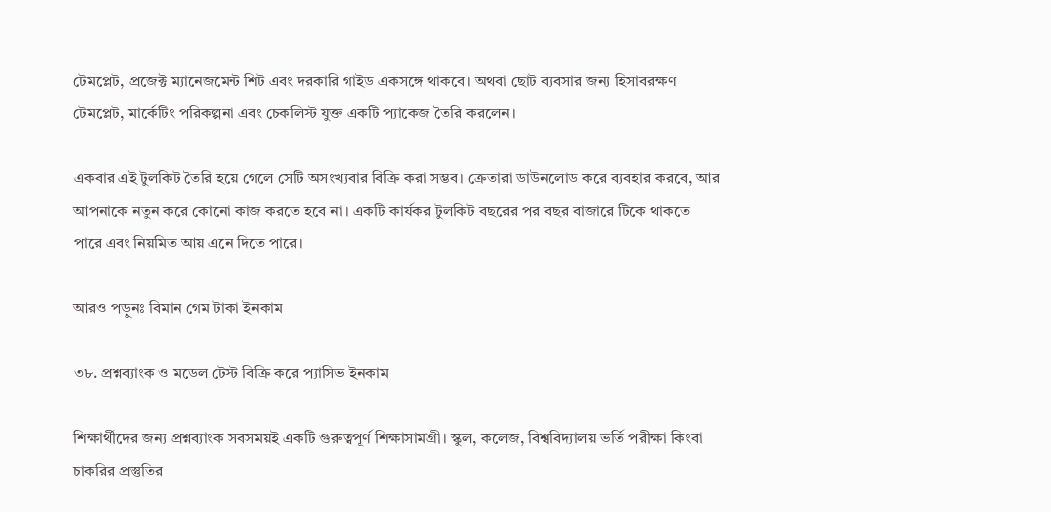টেমপ্লেট, প্রজেক্ট ম্যানেজমেন্ট শিট এবং দরকারি গাইড একসঙ্গে থাকবে। অথবা ছোট ব্যবসার জন্য হিসাবরক্ষণ টেমপ্লেট, মার্কেটিং পরিকল্পনা এবং চেকলিস্ট যুক্ত একটি প্যাকেজ তৈরি করলেন।

একবার এই টুলকিট তৈরি হয়ে গেলে সেটি অসংখ্যবার বিক্রি করা সম্ভব। ক্রেতারা ডাউনলোড করে ব্যবহার করবে, আর আপনাকে নতুন করে কোনো কাজ করতে হবে না। একটি কার্যকর টুলকিট বছরের পর বছর বাজারে টিকে থাকতে পারে এবং নিয়মিত আয় এনে দিতে পারে।

আরও পড়ুনঃ বিমান গেম টাকা ইনকাম

৩৮. প্রশ্নব্যাংক ও মডেল টেস্ট বিক্রি করে প্যাসিভ ইনকাম

শিক্ষার্থীদের জন্য প্রশ্নব্যাংক সবসময়ই একটি গুরুত্বপূর্ণ শিক্ষাসামগ্রী। স্কুল, কলেজ, বিশ্ববিদ্যালয় ভর্তি পরীক্ষা কিংবা চাকরির প্রস্তুতির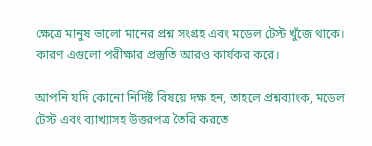ক্ষেত্রে মানুষ ভালো মানের প্রশ্ন সংগ্রহ এবং মডেল টেস্ট খুঁজে থাকে। কারণ এগুলো পরীক্ষার প্রস্তুতি আরও কার্যকর করে।

আপনি যদি কোনো নির্দিষ্ট বিষয়ে দক্ষ হন, তাহলে প্রশ্নব্যাংক, মডেল টেস্ট এবং ব্যাখ্যাসহ উত্তরপত্র তৈরি করতে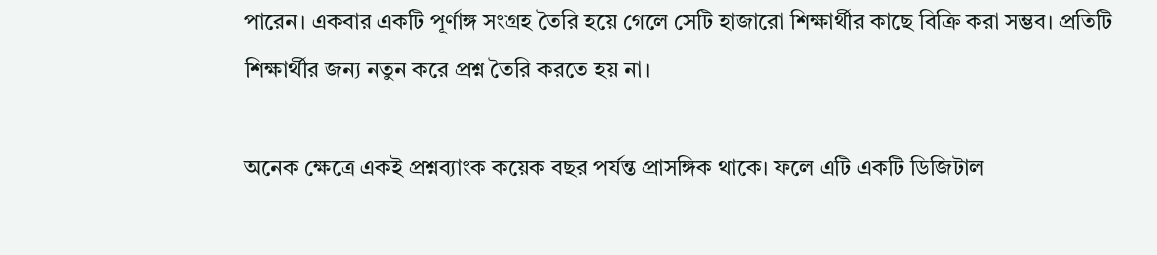পারেন। একবার একটি পূর্ণাঙ্গ সংগ্রহ তৈরি হয়ে গেলে সেটি হাজারো শিক্ষার্থীর কাছে বিক্রি করা সম্ভব। প্রতিটি শিক্ষার্থীর জন্য নতুন করে প্রশ্ন তৈরি করতে হয় না।

অনেক ক্ষেত্রে একই প্রশ্নব্যাংক কয়েক বছর পর্যন্ত প্রাসঙ্গিক থাকে। ফলে এটি একটি ডিজিটাল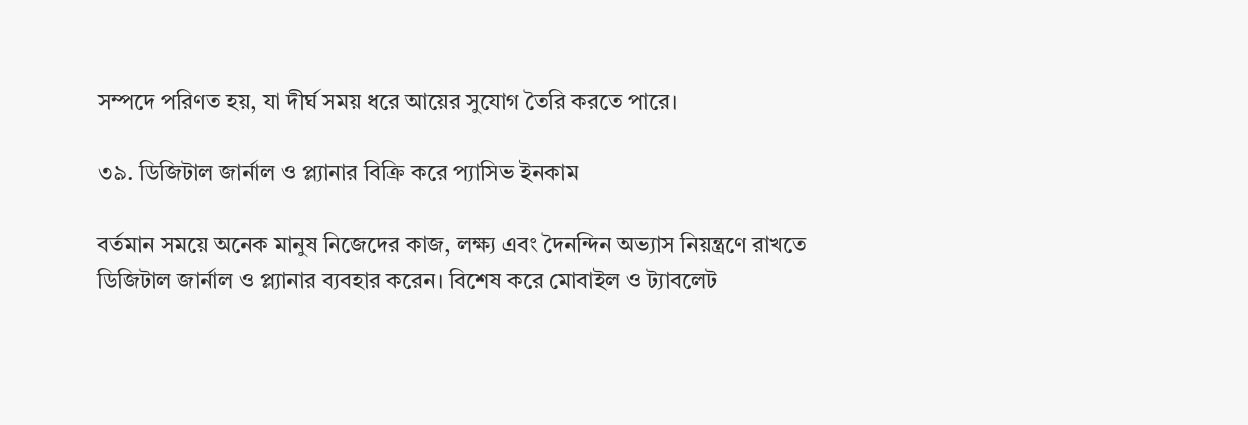সম্পদে পরিণত হয়, যা দীর্ঘ সময় ধরে আয়ের সুযোগ তৈরি করতে পারে।

৩৯. ডিজিটাল জার্নাল ও প্ল্যানার বিক্রি করে প্যাসিভ ইনকাম

বর্তমান সময়ে অনেক মানুষ নিজেদের কাজ, লক্ষ্য এবং দৈনন্দিন অভ্যাস নিয়ন্ত্রণে রাখতে ডিজিটাল জার্নাল ও প্ল্যানার ব্যবহার করেন। বিশেষ করে মোবাইল ও ট্যাবলেট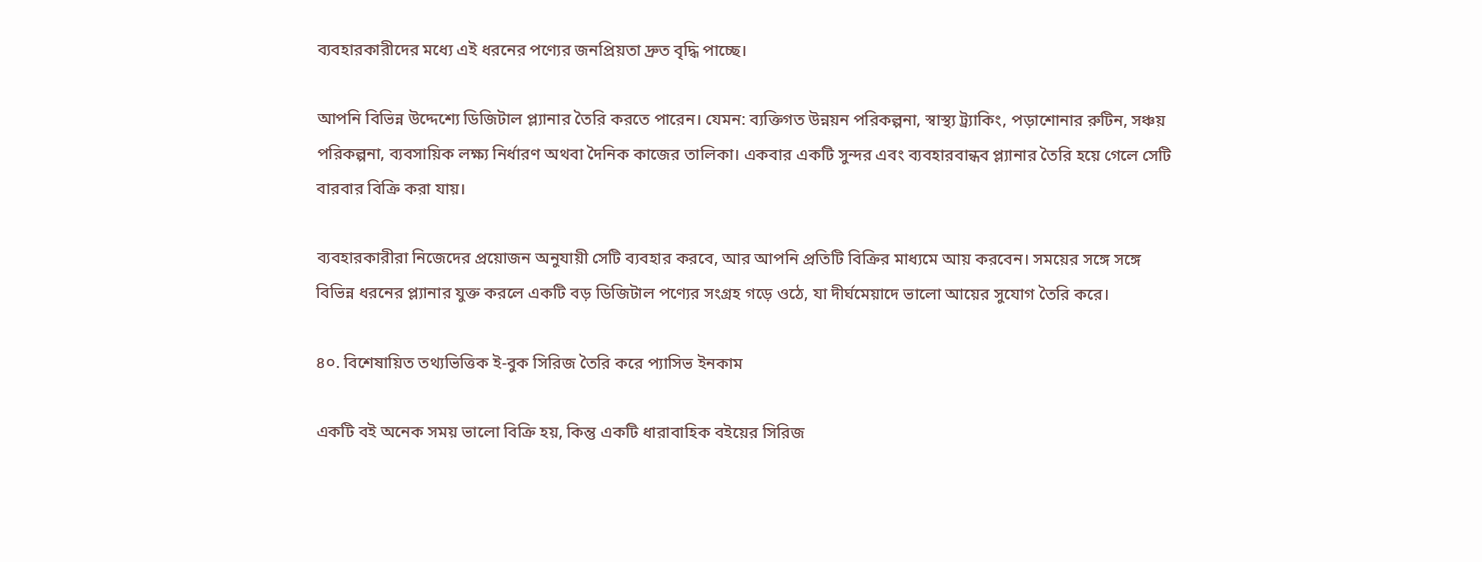ব্যবহারকারীদের মধ্যে এই ধরনের পণ্যের জনপ্রিয়তা দ্রুত বৃদ্ধি পাচ্ছে।

আপনি বিভিন্ন উদ্দেশ্যে ডিজিটাল প্ল্যানার তৈরি করতে পারেন। যেমন: ব্যক্তিগত উন্নয়ন পরিকল্পনা, স্বাস্থ্য ট্র্যাকিং, পড়াশোনার রুটিন, সঞ্চয় পরিকল্পনা, ব্যবসায়িক লক্ষ্য নির্ধারণ অথবা দৈনিক কাজের তালিকা। একবার একটি সুন্দর এবং ব্যবহারবান্ধব প্ল্যানার তৈরি হয়ে গেলে সেটি বারবার বিক্রি করা যায়।

ব্যবহারকারীরা নিজেদের প্রয়োজন অনুযায়ী সেটি ব্যবহার করবে, আর আপনি প্রতিটি বিক্রির মাধ্যমে আয় করবেন। সময়ের সঙ্গে সঙ্গে বিভিন্ন ধরনের প্ল্যানার যুক্ত করলে একটি বড় ডিজিটাল পণ্যের সংগ্রহ গড়ে ওঠে, যা দীর্ঘমেয়াদে ভালো আয়ের সুযোগ তৈরি করে।

৪০. বিশেষায়িত তথ্যভিত্তিক ই-বুক সিরিজ তৈরি করে প্যাসিভ ইনকাম

একটি বই অনেক সময় ভালো বিক্রি হয়, কিন্তু একটি ধারাবাহিক বইয়ের সিরিজ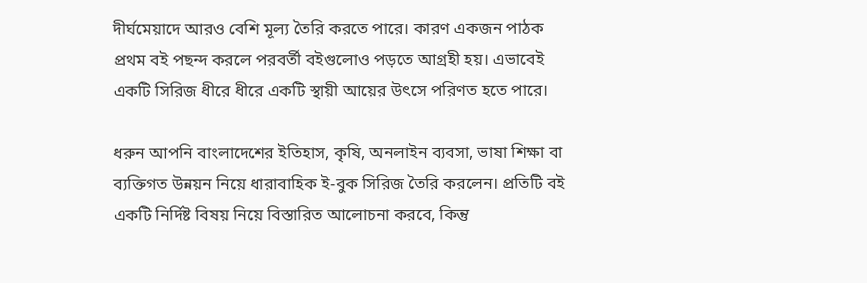দীর্ঘমেয়াদে আরও বেশি মূল্য তৈরি করতে পারে। কারণ একজন পাঠক প্রথম বই পছন্দ করলে পরবর্তী বইগুলোও পড়তে আগ্রহী হয়। এভাবেই একটি সিরিজ ধীরে ধীরে একটি স্থায়ী আয়ের উৎসে পরিণত হতে পারে।

ধরুন আপনি বাংলাদেশের ইতিহাস, কৃষি, অনলাইন ব্যবসা, ভাষা শিক্ষা বা ব্যক্তিগত উন্নয়ন নিয়ে ধারাবাহিক ই-বুক সিরিজ তৈরি করলেন। প্রতিটি বই একটি নির্দিষ্ট বিষয় নিয়ে বিস্তারিত আলোচনা করবে, কিন্তু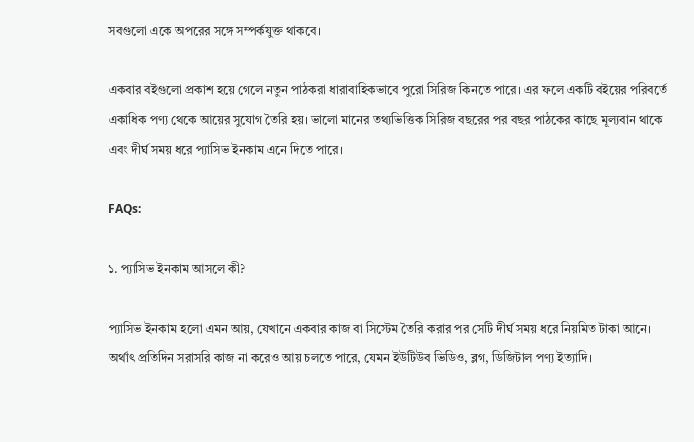সবগুলো একে অপরের সঙ্গে সম্পর্কযুক্ত থাকবে।

একবার বইগুলো প্রকাশ হয়ে গেলে নতুন পাঠকরা ধারাবাহিকভাবে পুরো সিরিজ কিনতে পারে। এর ফলে একটি বইয়ের পরিবর্তে একাধিক পণ্য থেকে আয়ের সুযোগ তৈরি হয়। ভালো মানের তথ্যভিত্তিক সিরিজ বছরের পর বছর পাঠকের কাছে মূল্যবান থাকে এবং দীর্ঘ সময় ধরে প্যাসিভ ইনকাম এনে দিতে পারে।

FAQs:

১. প্যাসিভ ইনকাম আসলে কী?

প্যাসিভ ইনকাম হলো এমন আয়, যেখানে একবার কাজ বা সিস্টেম তৈরি করার পর সেটি দীর্ঘ সময় ধরে নিয়মিত টাকা আনে। অর্থাৎ প্রতিদিন সরাসরি কাজ না করেও আয় চলতে পারে, যেমন ইউটিউব ভিডিও, ব্লগ, ডিজিটাল পণ্য ইত্যাদি।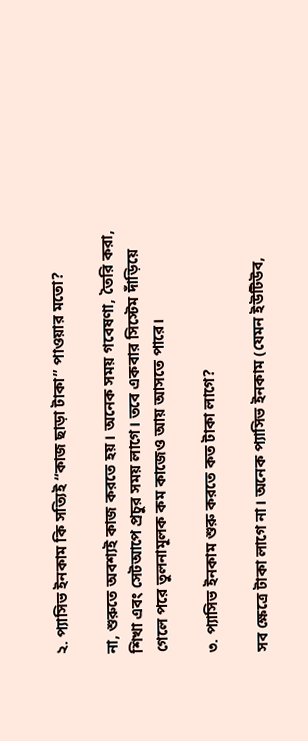২. প্যাসিভ ইনকাম কি সত্যিই “কাজ ছাড়া টাকা” পাওয়ার মতো?

না, শুরুতে অবশ্যই কাজ করতে হয়। অনেক সময় গবেষণা, তৈরি করা, শিখা এবং সেটআপে প্রচুর সময় লাগে। তবে একবার সিস্টেম দাঁড়িয়ে গেলে পরে তুলনামূলক কম কাজেও আয় আসতে পারে।

৩. প্যাসিভ ইনকাম শুরু করতে কত টাকা লাগে?

সব ক্ষেত্রে টাকা লাগে না। অনেক প্যাসিভ ইনকাম (যেমন ইউটিউব,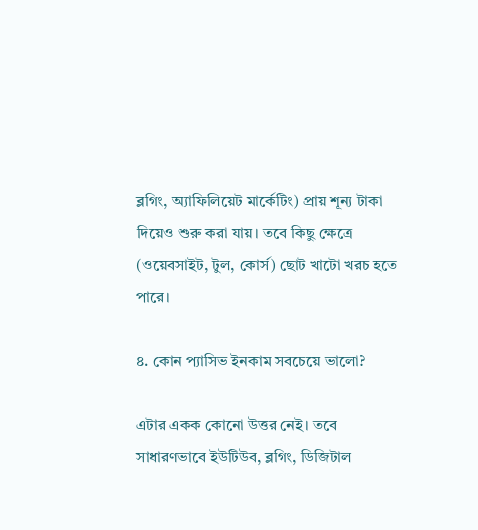ব্লগিং, অ্যাফিলিয়েট মার্কেটিং) প্রায় শূন্য টাকা দিয়েও শুরু করা যায়। তবে কিছু ক্ষেত্রে (ওয়েবসাইট, টুল, কোর্স) ছোট খাটো খরচ হতে পারে।

৪. কোন প্যাসিভ ইনকাম সবচেয়ে ভালো?

এটার একক কোনো উত্তর নেই। তবে সাধারণভাবে ইউটিউব, ব্লগিং, ডিজিটাল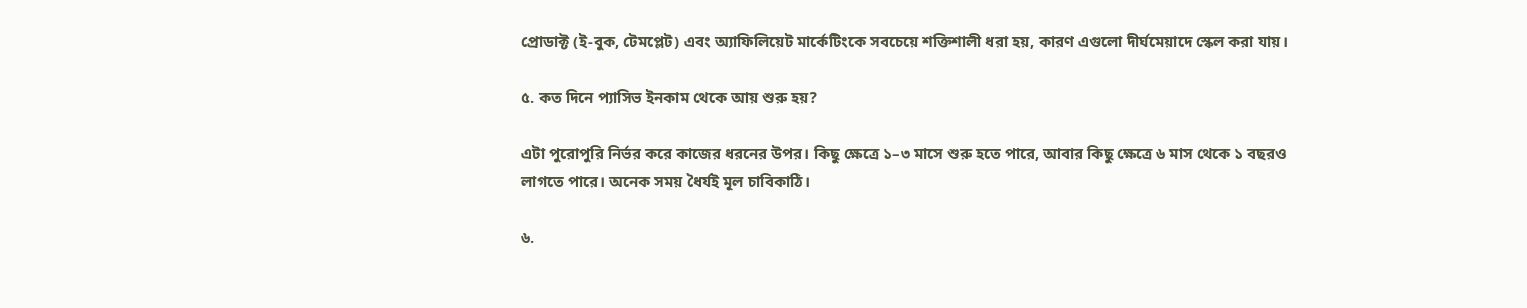প্রোডাক্ট (ই-বুক, টেমপ্লেট) এবং অ্যাফিলিয়েট মার্কেটিংকে সবচেয়ে শক্তিশালী ধরা হয়, কারণ এগুলো দীর্ঘমেয়াদে স্কেল করা যায়।

৫. কত দিনে প্যাসিভ ইনকাম থেকে আয় শুরু হয়?

এটা পুরোপুরি নির্ভর করে কাজের ধরনের উপর। কিছু ক্ষেত্রে ১–৩ মাসে শুরু হতে পারে, আবার কিছু ক্ষেত্রে ৬ মাস থেকে ১ বছরও লাগতে পারে। অনেক সময় ধৈর্যই মূল চাবিকাঠি।

৬.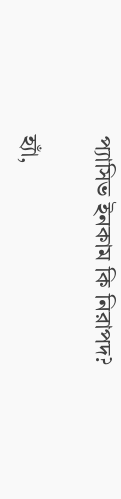প্যাসিভ ইনকাম কি নিরাপদ?

হ্যাঁ,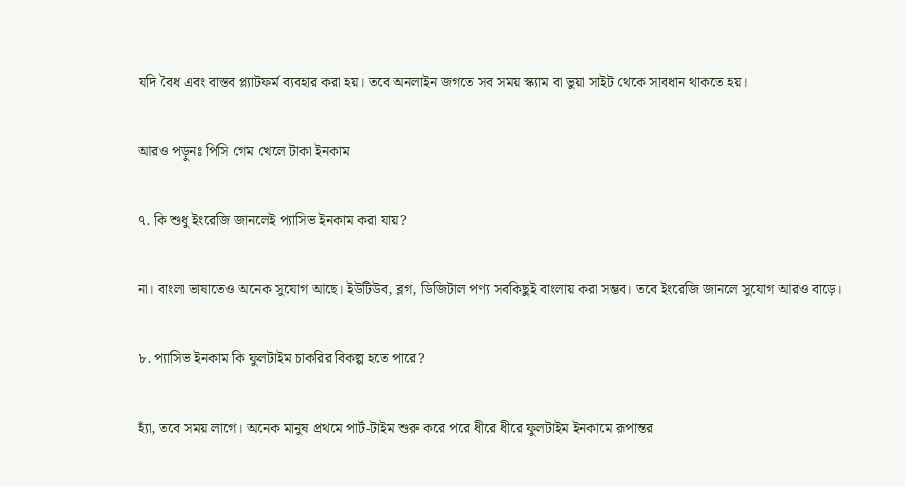যদি বৈধ এবং বাস্তব প্ল্যাটফর্ম ব্যবহার করা হয়। তবে অনলাইন জগতে সব সময় স্ক্যাম বা ভুয়া সাইট থেকে সাবধান থাকতে হয়।

আরও পড়ুনঃ পিসি গেম খেলে টাকা ইনকাম

৭. কি শুধু ইংরেজি জানলেই প্যাসিভ ইনকাম করা যায়?

না। বাংলা ভাষাতেও অনেক সুযোগ আছে। ইউটিউব, ব্লগ, ডিজিটাল পণ্য সবকিছুই বাংলায় করা সম্ভব। তবে ইংরেজি জানলে সুযোগ আরও বাড়ে।

৮. প্যাসিভ ইনকাম কি ফুলটাইম চাকরির বিকল্প হতে পারে?

হ্যাঁ, তবে সময় লাগে। অনেক মানুষ প্রথমে পার্ট-টাইম শুরু করে পরে ধীরে ধীরে ফুলটাইম ইনকামে রূপান্তর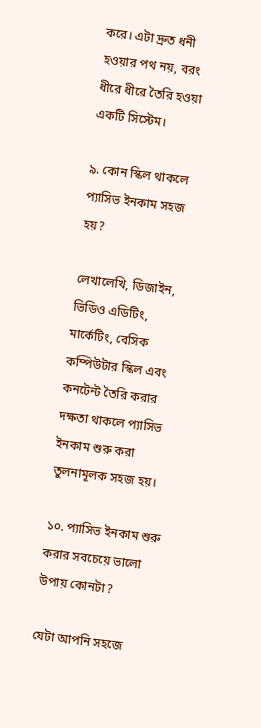করে। এটা দ্রুত ধনী হওয়ার পথ নয়, বরং ধীরে ধীরে তৈরি হওয়া একটি সিস্টেম।

৯. কোন স্কিল থাকলে প্যাসিভ ইনকাম সহজ হয়?

লেখালেখি, ডিজাইন, ভিডিও এডিটিং, মার্কেটিং, বেসিক কম্পিউটার স্কিল এবং কনটেন্ট তৈরি করার দক্ষতা থাকলে প্যাসিভ ইনকাম শুরু করা তুলনামূলক সহজ হয়।

১০. প্যাসিভ ইনকাম শুরু করার সবচেয়ে ভালো উপায় কোনটা?

যেটা আপনি সহজে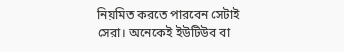নিয়মিত করতে পারবেন সেটাই সেরা। অনেকেই ইউটিউব বা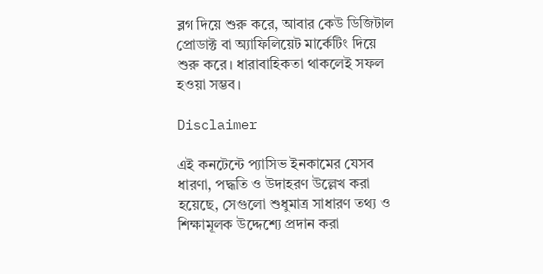ব্লগ দিয়ে শুরু করে, আবার কেউ ডিজিটাল প্রোডাক্ট বা অ্যাফিলিয়েট মার্কেটিং দিয়ে শুরু করে। ধারাবাহিকতা থাকলেই সফল হওয়া সম্ভব।

Disclaimer

এই কনটেন্টে প্যাসিভ ইনকামের যেসব ধারণা, পদ্ধতি ও উদাহরণ উল্লেখ করা হয়েছে, সেগুলো শুধুমাত্র সাধারণ তথ্য ও শিক্ষামূলক উদ্দেশ্যে প্রদান করা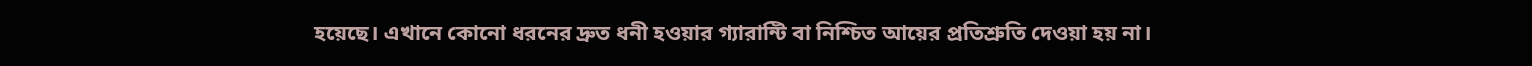হয়েছে। এখানে কোনো ধরনের দ্রুত ধনী হওয়ার গ্যারান্টি বা নিশ্চিত আয়ের প্রতিশ্রুতি দেওয়া হয় না।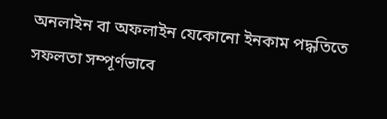অনলাইন বা অফলাইন যেকোনো ইনকাম পদ্ধতিতে সফলতা সম্পূর্ণভাবে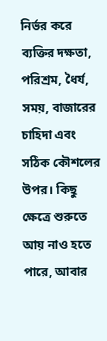নির্ভর করে ব্যক্তির দক্ষতা, পরিশ্রম, ধৈর্য, সময়, বাজারের চাহিদা এবং সঠিক কৌশলের উপর। কিছু ক্ষেত্রে শুরুতে আয় নাও হতে পারে, আবার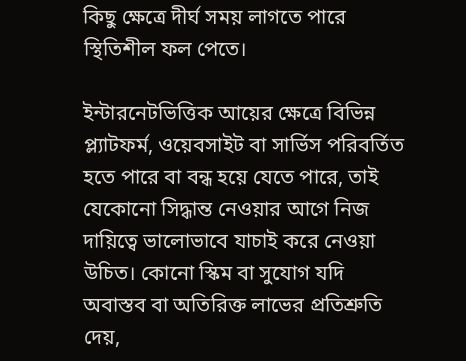কিছু ক্ষেত্রে দীর্ঘ সময় লাগতে পারে স্থিতিশীল ফল পেতে।

ইন্টারনেটভিত্তিক আয়ের ক্ষেত্রে বিভিন্ন প্ল্যাটফর্ম, ওয়েবসাইট বা সার্ভিস পরিবর্তিত হতে পারে বা বন্ধ হয়ে যেতে পারে, তাই যেকোনো সিদ্ধান্ত নেওয়ার আগে নিজ দায়িত্বে ভালোভাবে যাচাই করে নেওয়া উচিত। কোনো স্কিম বা সুযোগ যদি অবাস্তব বা অতিরিক্ত লাভের প্রতিশ্রুতি দেয়,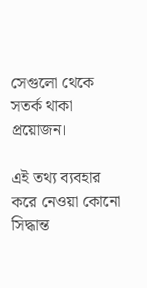সেগুলো থেকে সতর্ক থাকা প্রয়োজন।

এই তথ্য ব্যবহার করে নেওয়া কোনো সিদ্ধান্ত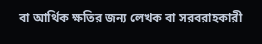বা আর্থিক ক্ষতির জন্য লেখক বা সরবরাহকারী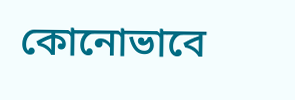কোনোভাবে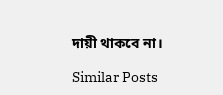দায়ী থাকবে না।

Similar Posts